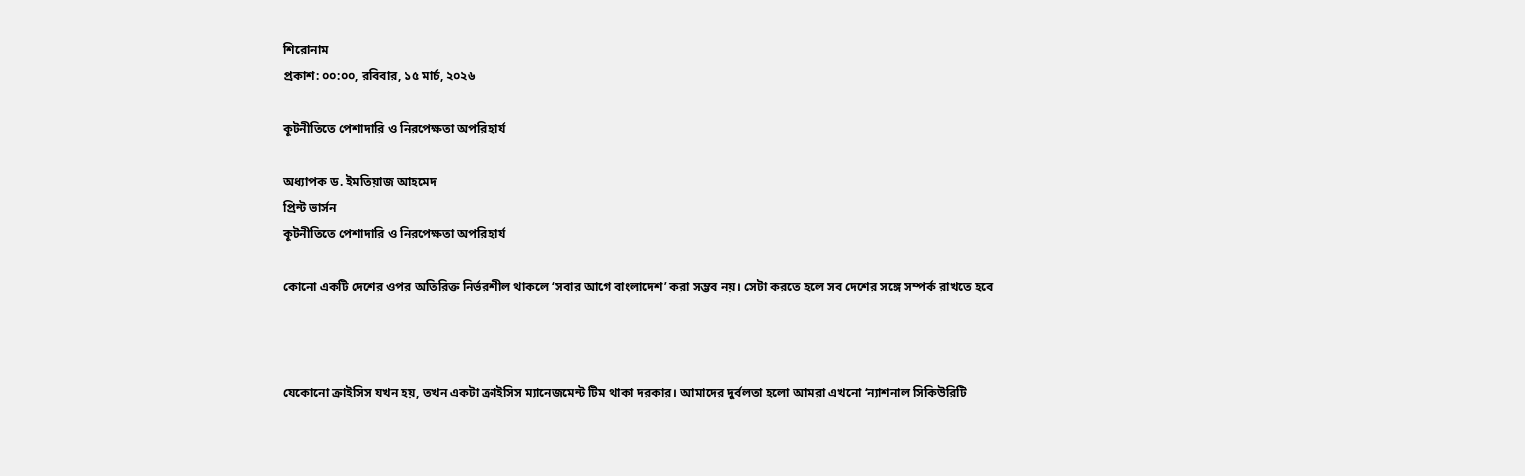শিরোনাম
প্রকাশ: ০০:০০, রবিবার, ১৫ মার্চ, ২০২৬

কূটনীতিতে পেশাদারি ও নিরপেক্ষতা অপরিহার্য

অধ্যাপক ড. ইমতিয়াজ আহমেদ
প্রিন্ট ভার্সন
কূটনীতিতে পেশাদারি ও নিরপেক্ষতা অপরিহার্য

কোনো একটি দেশের ওপর অতিরিক্ত নির্ভরশীল থাকলে ‘সবার আগে বাংলাদেশ’ করা সম্ভব নয়। সেটা করতে হলে সব দেশের সঙ্গে সম্পর্ক রাখতে হবে



যেকোনো ক্রাইসিস যখন হয়, তখন একটা ক্রাইসিস ম্যানেজমেন্ট টিম থাকা দরকার। আমাদের দুর্বলতা হলো আমরা এখনো ‘ন্যাশনাল সিকিউরিটি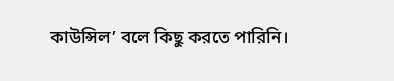কাউন্সিল’ বলে কিছু করতে পারিনি।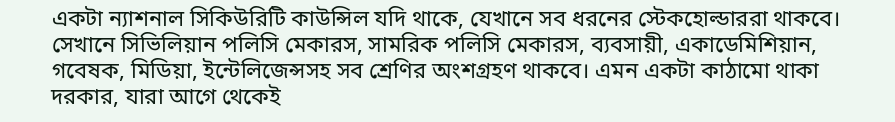একটা ন্যাশনাল সিকিউরিটি কাউন্সিল যদি থাকে, যেখানে সব ধরনের স্টেকহোল্ডাররা থাকবে। সেখানে সিভিলিয়ান পলিসি মেকারস, সামরিক পলিসি মেকারস, ব্যবসায়ী, একাডেমিশিয়ান, গবেষক, মিডিয়া, ইন্টেলিজেন্সসহ সব শ্রেণির অংশগ্রহণ থাকবে। এমন একটা কাঠামো থাকা দরকার, যারা আগে থেকেই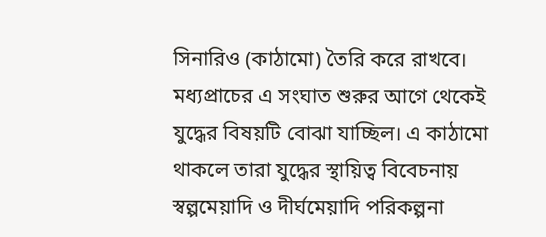সিনারিও (কাঠামো) তৈরি করে রাখবে। মধ্যপ্রাচের এ সংঘাত শুরুর আগে থেকেই যুদ্ধের বিষয়টি বোঝা যাচ্ছিল। এ কাঠামো থাকলে তারা যুদ্ধের স্থায়িত্ব বিবেচনায় স্বল্পমেয়াদি ও দীর্ঘমেয়াদি পরিকল্পনা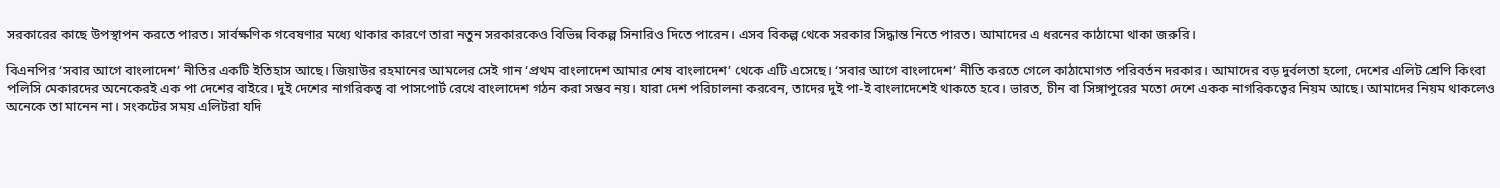সরকারের কাছে উপস্থাপন করতে পারত। সার্বক্ষণিক গবেষণার মধ্যে থাকার কারণে তারা নতুন সরকারকেও বিভিন্ন বিকল্প সিনারিও দিতে পারেন। এসব বিকল্প থেকে সরকার সিদ্ধান্ত নিতে পারত। আমাদের এ ধরনের কাঠামো থাকা জরুরি।

বিএনপির ‘সবার আগে বাংলাদেশ’ নীতির একটি ইতিহাস আছে। জিয়াউর রহমানের আমলের সেই গান ‘প্রথম বাংলাদেশ আমার শেষ বাংলাদেশ’ থেকে এটি এসেছে। ‘সবার আগে বাংলাদেশ’ নীতি করতে গেলে কাঠামোগত পরিবর্তন দরকার। আমাদের বড় দুর্বলতা হলো, দেশের এলিট শ্রেণি কিংবা পলিসি মেকারদের অনেকেরই এক পা দেশের বাইরে। দুই দেশের নাগরিকত্ব বা পাসপোর্ট রেখে বাংলাদেশ গঠন করা সম্ভব নয়। যারা দেশ পরিচালনা করবেন, তাদের দুই পা-ই বাংলাদেশেই থাকতে হবে। ভারত, চীন বা সিঙ্গাপুরের মতো দেশে একক নাগরিকত্বের নিয়ম আছে। আমাদের নিয়ম থাকলেও অনেকে তা মানেন না। সংকটের সময় এলিটরা যদি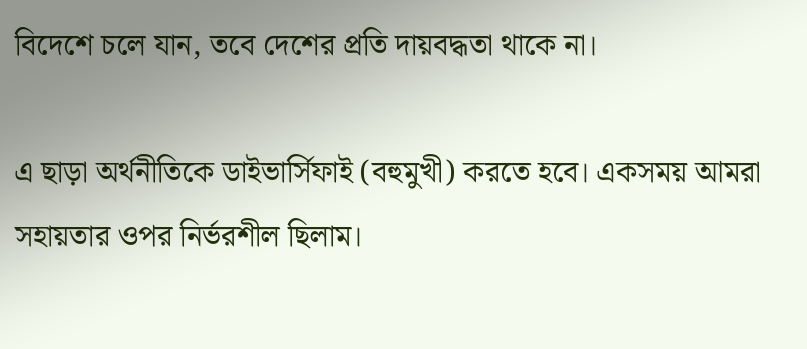বিদেশে চলে যান, তবে দেশের প্রতি দায়বদ্ধতা থাকে না।

এ ছাড়া অর্থনীতিকে ডাইভার্সিফাই (বহুমুখী) করতে হবে। একসময় আমরা সহায়তার ওপর নির্ভরশীল ছিলাম।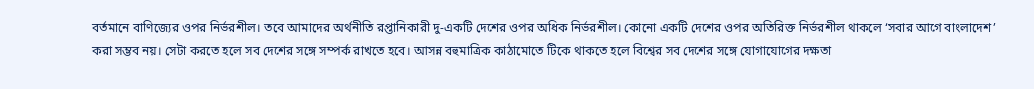বর্তমানে বাণিজ্যের ওপর নির্ভরশীল। তবে আমাদের অর্থনীতি রপ্তানিকারী দু-একটি দেশের ওপর অধিক নির্ভরশীল। কোনো একটি দেশের ওপর অতিরিক্ত নির্ভরশীল থাকলে ‘সবার আগে বাংলাদেশ’ করা সম্ভব নয়। সেটা করতে হলে সব দেশের সঙ্গে সম্পর্ক রাখতে হবে। আসন্ন বহুমাত্রিক কাঠামোতে টিকে থাকতে হলে বিশ্বের সব দেশের সঙ্গে যোগাযোগের দক্ষতা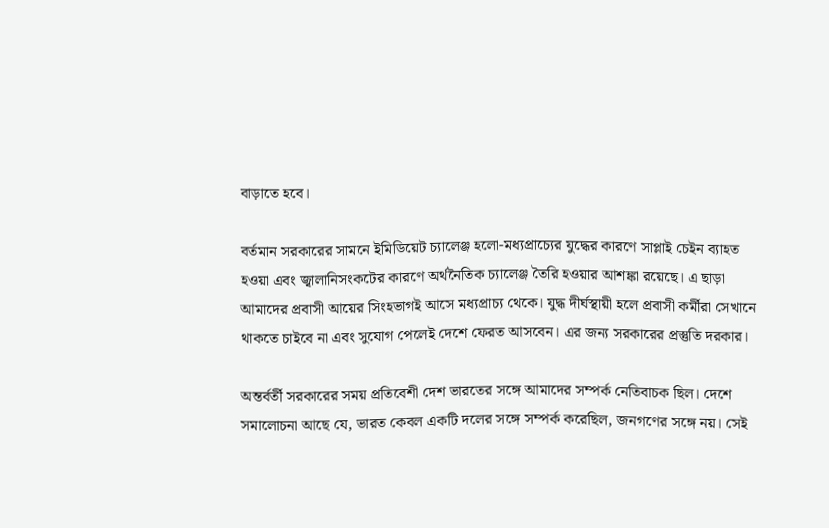বাড়াতে হবে।

বর্তমান সরকারের সামনে ইমিডিয়েট চ্যালেঞ্জ হলো-মধ্যপ্রাচ্যের যুদ্ধের কারণে সাপ্লাই চেইন ব্যাহত হওয়া এবং জ্বালানিসংকটের কারণে অর্থনৈতিক চ্যালেঞ্জ তৈরি হওয়ার আশঙ্কা রয়েছে। এ ছাড়া আমাদের প্রবাসী আয়ের সিংহভাগই আসে মধ্যপ্রাচ্য থেকে। যুদ্ধ দীর্ঘস্থায়ী হলে প্রবাসী কর্মীরা সেখানে থাকতে চাইবে না এবং সুযোগ পেলেই দেশে ফেরত আসবেন। এর জন্য সরকারের প্রস্তুতি দরকার।

অন্তর্বর্তী সরকারের সময় প্রতিবেশী দেশ ভারতের সঙ্গে আমাদের সম্পর্ক নেতিবাচক ছিল। দেশে সমালোচনা আছে যে, ভারত কেবল একটি দলের সঙ্গে সম্পর্ক করেছিল, জনগণের সঙ্গে নয়। সেই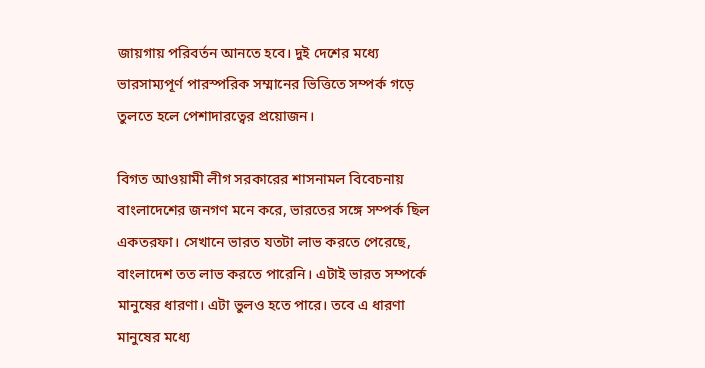জায়গায় পরিবর্তন আনতে হবে। দুই দেশের মধ্যে ভারসাম্যপূর্ণ পারস্পরিক সম্মানের ভিত্তিতে সম্পর্ক গড়ে তুলতে হলে পেশাদারত্বের প্রয়োজন।

বিগত আওয়ামী লীগ সরকারের শাসনামল বিবেচনায় বাংলাদেশের জনগণ মনে করে, ভারতের সঙ্গে সম্পর্ক ছিল একতরফা। সেখানে ভারত যতটা লাভ করতে পেরেছে, বাংলাদেশ তত লাভ করতে পারেনি। এটাই ভারত সম্পর্কে মানুষের ধারণা। এটা ভুলও হতে পারে। তবে এ ধারণা মানুষের মধ্যে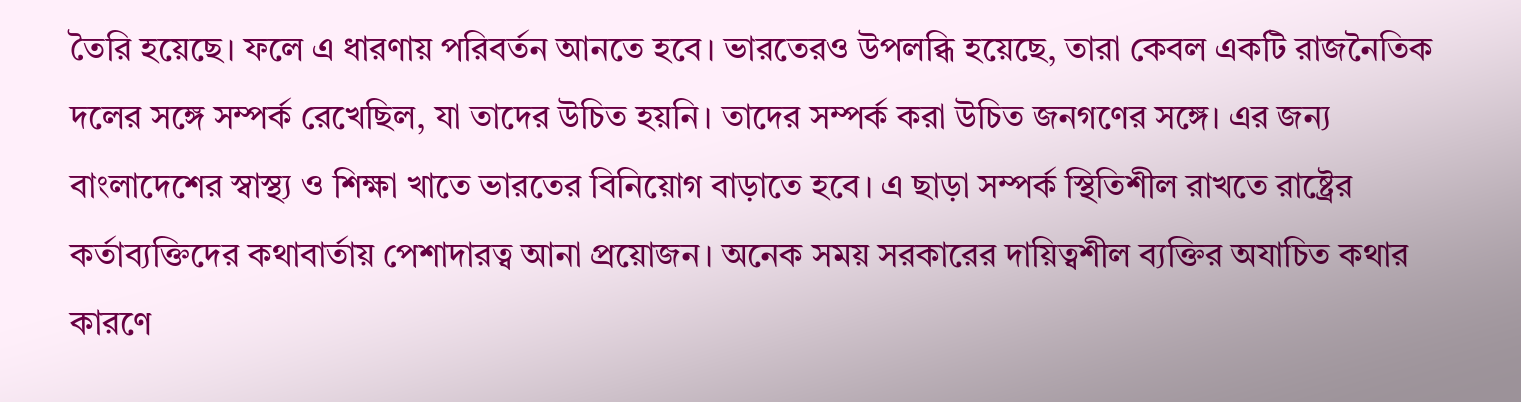তৈরি হয়েছে। ফলে এ ধারণায় পরিবর্তন আনতে হবে। ভারতেরও উপলব্ধি হয়েছে, তারা কেবল একটি রাজনৈতিক দলের সঙ্গে সম্পর্ক রেখেছিল, যা তাদের উচিত হয়নি। তাদের সম্পর্ক করা উচিত জনগণের সঙ্গে। এর জন্য বাংলাদেশের স্বাস্থ্য ও শিক্ষা খাতে ভারতের বিনিয়োগ বাড়াতে হবে। এ ছাড়া সম্পর্ক স্থিতিশীল রাখতে রাষ্ট্রের কর্তাব্যক্তিদের কথাবার্তায় পেশাদারত্ব আনা প্রয়োজন। অনেক সময় সরকারের দায়িত্বশীল ব্যক্তির অযাচিত কথার কারণে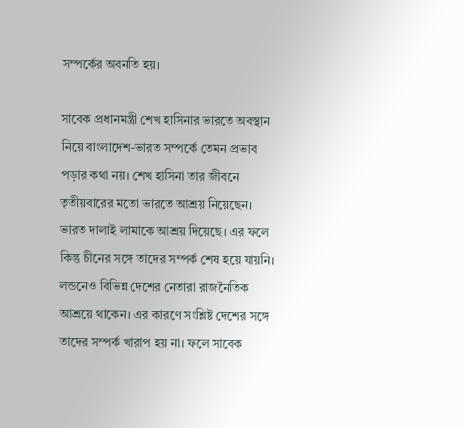সম্পর্কের অবনতি হয়।

সাবেক প্রধানমন্ত্রী শেখ হাসিনার ভারতে অবস্থান নিয়ে বাংলাদেশ-ভারত সম্পর্কে তেমন প্রভাব পড়ার কথা নয়। শেখ হাসিনা তার জীবনে তৃতীয়বারের মতো ভারতে আশ্রয় নিয়েছেন। ভারত দালাই লামাকে আশ্রয় দিয়েছে। এর ফলে কিন্তু চীনের সঙ্গে তাদের সম্পর্ক শেষ হয়ে যায়নি। লন্ডনেও বিভিন্ন দেশের নেতারা রাজনৈতিক আশ্রয়ে থাকেন। এর কারণে সংশ্লিষ্ট দেশের সঙ্গে তাদের সম্পর্ক খারাপ হয় না। ফলে সাবেক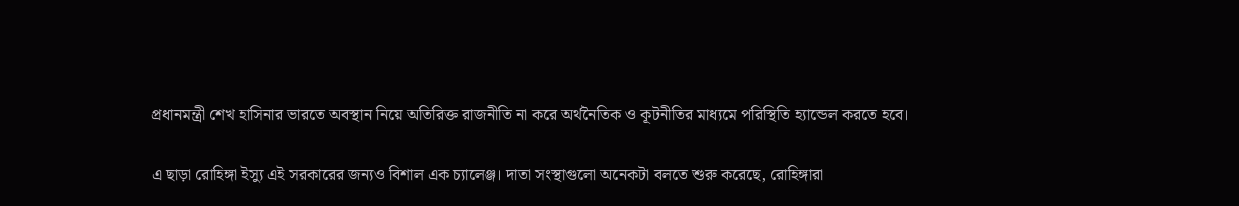প্রধানমন্ত্রী শেখ হাসিনার ভারতে অবস্থান নিয়ে অতিরিক্ত রাজনীতি না করে অর্থনৈতিক ও কূটনীতির মাধ্যমে পরিস্থিতি হ্যান্ডেল করতে হবে।

এ ছাড়া রোহিঙ্গা ইস্যু এই সরকারের জন্যও বিশাল এক চ্যালেঞ্জ। দাতা সংস্থাগুলো অনেকটা বলতে শুরু করেছে, রোহিঙ্গারা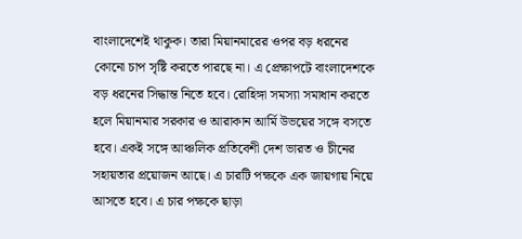বাংলাদেশেই থাকুক। তারা মিয়ানমারের ওপর বড় ধরনের কোনো চাপ সৃষ্টি করতে পারছে না। এ প্রেক্ষাপটে বাংলাদেশকে বড় ধরনের সিদ্ধান্ত নিতে হবে। রোহিঙ্গা সমস্যা সমাধান করতে হলে মিয়ানমার সরকার ও আরাকান আর্মি উভয়ের সঙ্গে বসতে হবে। একই সঙ্গে আঞ্চলিক প্রতিবেশী দেশ ভারত ও চীনের সহায়তার প্রয়োজন আছে। এ চারটি পক্ষকে এক জায়গায় নিয়ে আসতে হবে। এ চার পক্ষকে ছাড়া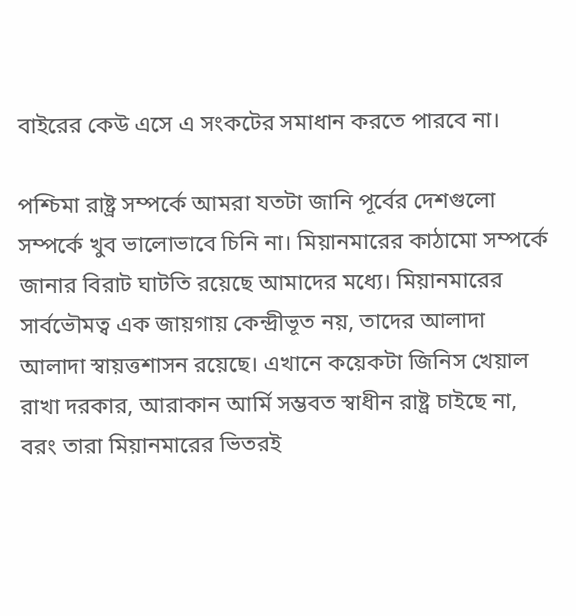বাইরের কেউ এসে এ সংকটের সমাধান করতে পারবে না।

পশ্চিমা রাষ্ট্র সম্পর্কে আমরা যতটা জানি পূর্বের দেশগুলো সম্পর্কে খুব ভালোভাবে চিনি না। মিয়ানমারের কাঠামো সম্পর্কে জানার বিরাট ঘাটতি রয়েছে আমাদের মধ্যে। মিয়ানমারের সার্বভৌমত্ব এক জায়গায় কেন্দ্রীভূত নয়, তাদের আলাদা আলাদা স্বায়ত্তশাসন রয়েছে। এখানে কয়েকটা জিনিস খেয়াল রাখা দরকার, আরাকান আর্মি সম্ভবত স্বাধীন রাষ্ট্র চাইছে না, বরং তারা মিয়ানমারের ভিতরই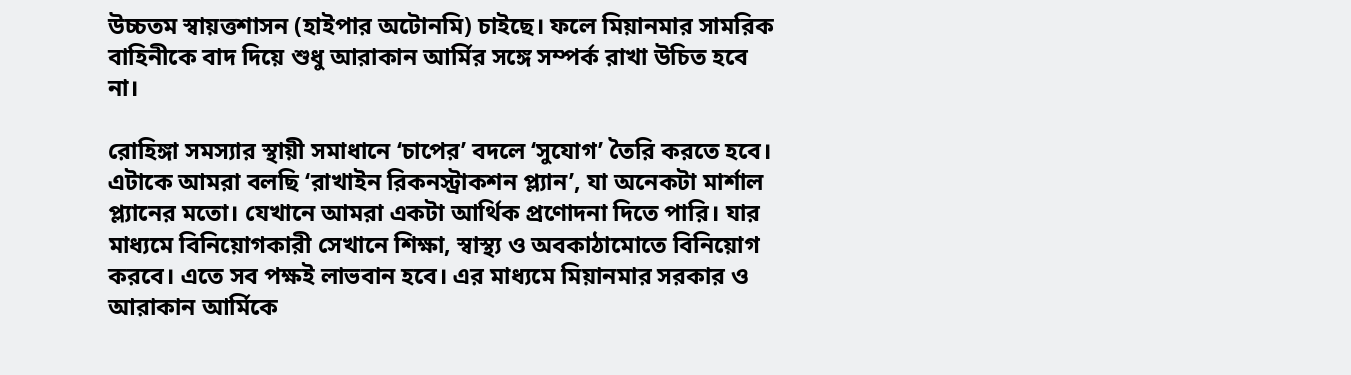উচ্চতম স্বায়ত্তশাসন (হাইপার অটোনমি) চাইছে। ফলে মিয়ানমার সামরিক বাহিনীকে বাদ দিয়ে শুধু আরাকান আর্মির সঙ্গে সম্পর্ক রাখা উচিত হবে না।

রোহিঙ্গা সমস্যার স্থায়ী সমাধানে ‘চাপের’ বদলে ‘সুযোগ’ তৈরি করতে হবে। এটাকে আমরা বলছি ‘রাখাইন রিকনস্ট্রাকশন প্ল্যান’, যা অনেকটা মার্শাল প্ল্যানের মতো। যেখানে আমরা একটা আর্থিক প্রণোদনা দিতে পারি। যার মাধ্যমে বিনিয়োগকারী সেখানে শিক্ষা, স্বাস্থ্য ও অবকাঠামোতে বিনিয়োগ করবে। এতে সব পক্ষই লাভবান হবে। এর মাধ্যমে মিয়ানমার সরকার ও আরাকান আর্মিকে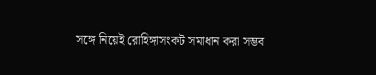সঙ্গে নিয়েই রোহিঙ্গাসংকট সমাধান করা সম্ভব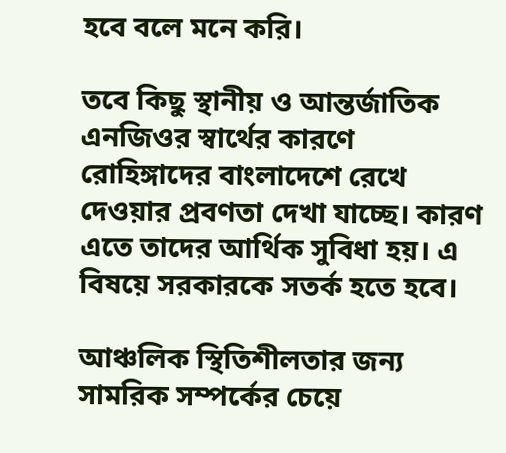হবে বলে মনে করি।

তবে কিছু স্থানীয় ও আন্তর্জাতিক এনজিওর স্বার্থের কারণে রোহিঙ্গাদের বাংলাদেশে রেখে দেওয়ার প্রবণতা দেখা যাচ্ছে। কারণ এতে তাদের আর্থিক সুবিধা হয়। এ বিষয়ে সরকারকে সতর্ক হতে হবে।

আঞ্চলিক স্থিতিশীলতার জন্য সামরিক সম্পর্কের চেয়ে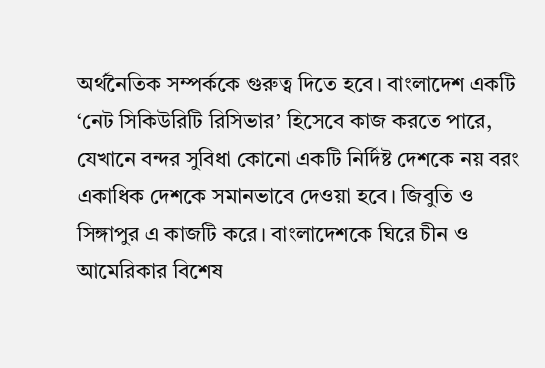অর্থনৈতিক সম্পর্ককে গুরুত্ব দিতে হবে। বাংলাদেশ একটি ‘নেট সিকিউরিটি রিসিভার’ হিসেবে কাজ করতে পারে, যেখানে বন্দর সুবিধা কোনো একটি নির্দিষ্ট দেশকে নয় বরং একাধিক দেশকে সমানভাবে দেওয়া হবে। জিবুতি ও সিঙ্গাপুর এ কাজটি করে। বাংলাদেশকে ঘিরে চীন ও আমেরিকার বিশেষ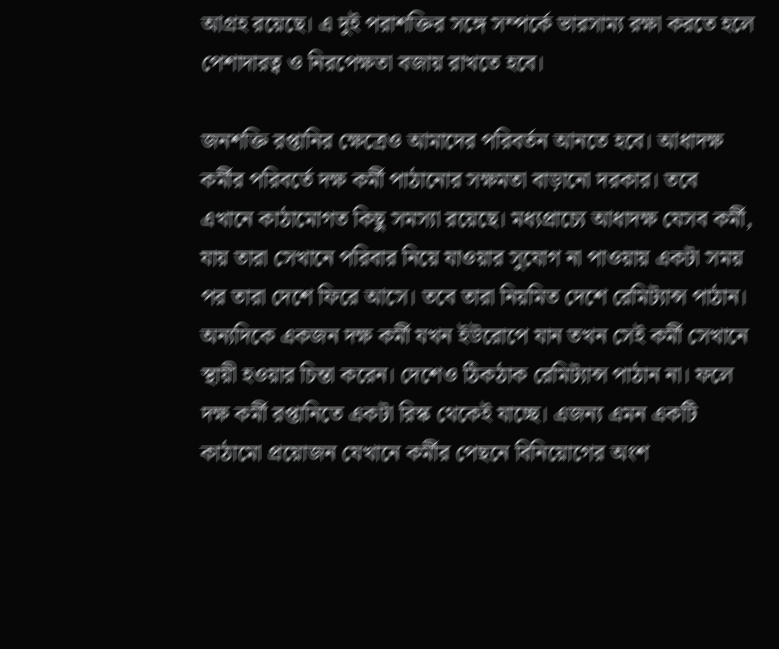আগ্রহ রয়েছে। এ দুই পরাশক্তির সঙ্গে সম্পর্কে ভারসাম্য রক্ষা করতে হলে পেশাদারত্ব ও নিরপেক্ষতা বজায় রাখতে হবে।

জনশক্তি রপ্তানির ক্ষেত্রেও আমাদের পরিবর্তন আনতে হবে। আধাদক্ষ কর্মীর পরিবর্তে দক্ষ কর্মী পাঠানোর সক্ষমতা বাড়ানো দরকার। তবে এখানে কাঠামোগত কিছু সমস্যা রয়েছে। মধ্যপ্রাচ্যে আধাদক্ষ যেসব কর্মী, যায় তারা সেখানে পরিবার নিয়ে যাওয়ার সুযোগ না পাওয়ায় একটা সময় পর তারা দেশে ফিরে আসে। তবে তারা নিয়মিত দেশে রেমিট্যান্স পাঠান। অন্যদিকে একজন দক্ষ কর্মী যখন ইউরোপে যান তখন সেই কর্মী সেখানে স্থায়ী হওয়ার চিন্তা করেন। দেশেও ঠিকঠাক রেমিট্যান্স পাঠান না। ফলে দক্ষ কর্মী রপ্তানিতে একটা রিস্ক থেকেই যাচ্ছে। এজন্য এমন একটি কাঠামো প্রয়োজন যেখানে কর্মীর পেছনে বিনিয়োগের অংশ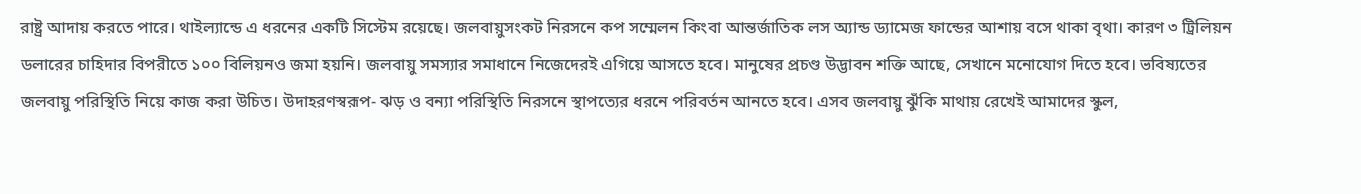রাষ্ট্র আদায় করতে পারে। থাইল্যান্ডে এ ধরনের একটি সিস্টেম রয়েছে। জলবায়ুসংকট নিরসনে কপ সম্মেলন কিংবা আন্তর্জাতিক লস অ্যান্ড ড্যামেজ ফান্ডের আশায় বসে থাকা বৃথা। কারণ ৩ ট্রিলিয়ন ডলারের চাহিদার বিপরীতে ১০০ বিলিয়নও জমা হয়নি। জলবায়ু সমস্যার সমাধানে নিজেদেরই এগিয়ে আসতে হবে। মানুষের প্রচণ্ড উদ্ভাবন শক্তি আছে, সেখানে মনোযোগ দিতে হবে। ভবিষ্যতের জলবায়ু পরিস্থিতি নিয়ে কাজ করা উচিত। উদাহরণস্বরূপ- ঝড় ও বন্যা পরিস্থিতি নিরসনে স্থাপত্যের ধরনে পরিবর্তন আনতে হবে। এসব জলবায়ু ঝুঁকি মাথায় রেখেই আমাদের স্কুল,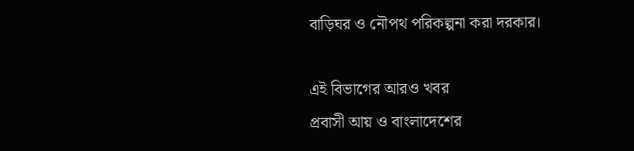বাড়িঘর ও নৌপথ পরিকল্পনা করা দরকার।

এই বিভাগের আরও খবর
প্রবাসী আয় ও বাংলাদেশের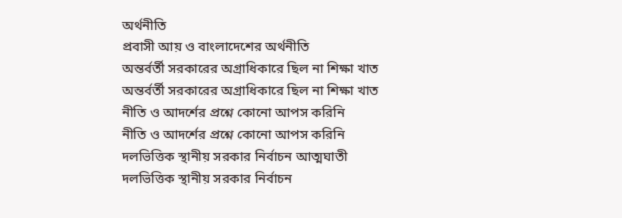অর্থনীতি
প্রবাসী আয় ও বাংলাদেশের অর্থনীতি
অন্তর্বর্তী সরকারের অগ্রাধিকারে ছিল না শিক্ষা খাত
অন্তর্বর্তী সরকারের অগ্রাধিকারে ছিল না শিক্ষা খাত
নীতি ও আদর্শের প্রশ্নে কোনো আপস করিনি
নীতি ও আদর্শের প্রশ্নে কোনো আপস করিনি
দলভিত্তিক স্থানীয় সরকার নির্বাচন আত্মঘাতী
দলভিত্তিক স্থানীয় সরকার নির্বাচন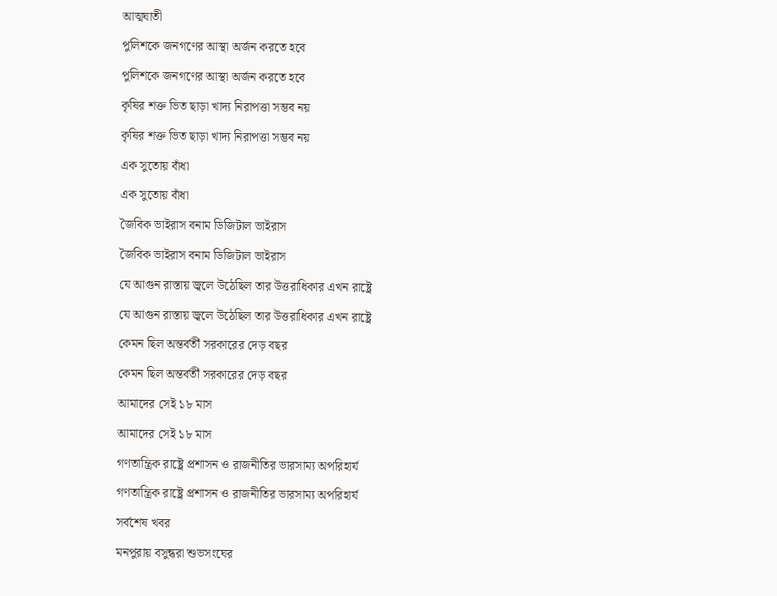আত্মঘাতী
পুলিশকে জনগণের আস্থা অর্জন করতে হবে
পুলিশকে জনগণের আস্থা অর্জন করতে হবে
কৃষির শক্ত ভিত ছাড়া খাদ্য নিরাপত্তা সম্ভব নয়
কৃষির শক্ত ভিত ছাড়া খাদ্য নিরাপত্তা সম্ভব নয়
এক সুতোয় বাঁধা
এক সুতোয় বাঁধা
জৈবিক ভাইরাস বনাম ডিজিটাল ভাইরাস
জৈবিক ভাইরাস বনাম ডিজিটাল ভাইরাস
যে আগুন রাস্তায় জ্বলে উঠেছিল তার উত্তরাধিকার এখন রাষ্ট্রে
যে আগুন রাস্তায় জ্বলে উঠেছিল তার উত্তরাধিকার এখন রাষ্ট্রে
কেমন ছিল অন্তর্বর্তী সরকারের দেড় বছর
কেমন ছিল অন্তর্বর্তী সরকারের দেড় বছর
আমাদের সেই ১৮ মাস
আমাদের সেই ১৮ মাস
গণতান্ত্রিক রাষ্ট্রে প্রশাসন ও রাজনীতির ভারসাম্য অপরিহার্য
গণতান্ত্রিক রাষ্ট্রে প্রশাসন ও রাজনীতির ভারসাম্য অপরিহার্য
সর্বশেষ খবর
মনপুরায় বসুন্ধরা শুভসংঘের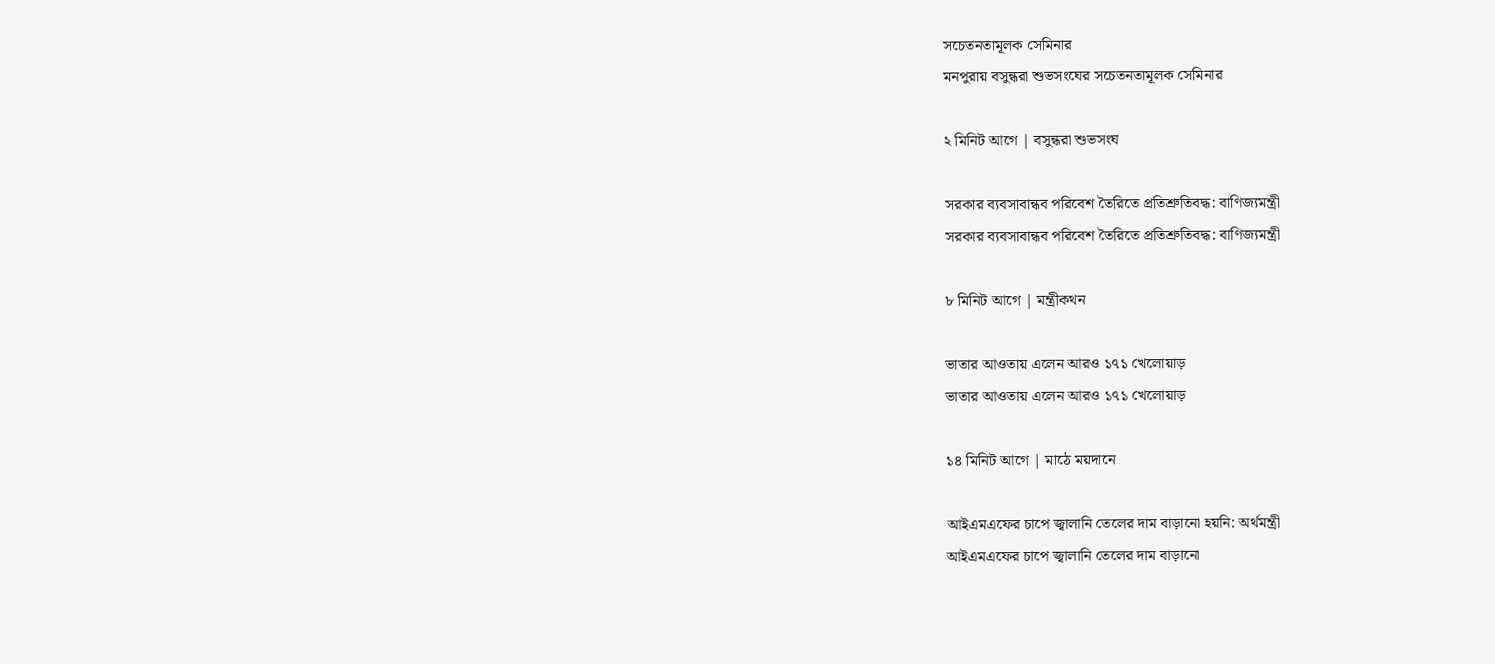সচেতনতামূলক সেমিনার
মনপুরায় বসুন্ধরা শুভসংঘের সচেতনতামূলক সেমিনার

২ মিনিট আগে | বসুন্ধরা শুভসংঘ

সরকার ব্যবসাবান্ধব পরিবেশ তৈরিতে প্রতিশ্রুতিবদ্ধ: বাণিজ্যমন্ত্রী
সরকার ব্যবসাবান্ধব পরিবেশ তৈরিতে প্রতিশ্রুতিবদ্ধ: বাণিজ্যমন্ত্রী

৮ মিনিট আগে | মন্ত্রীকথন

ভাতার আওতায় এলেন আরও ১৭১ খেলোয়াড়
ভাতার আওতায় এলেন আরও ১৭১ খেলোয়াড়

১৪ মিনিট আগে | মাঠে ময়দানে

আইএমএফের চাপে জ্বালানি তেলের দাম বাড়ানো হয়নি: অর্থমন্ত্রী
আইএমএফের চাপে জ্বালানি তেলের দাম বাড়ানো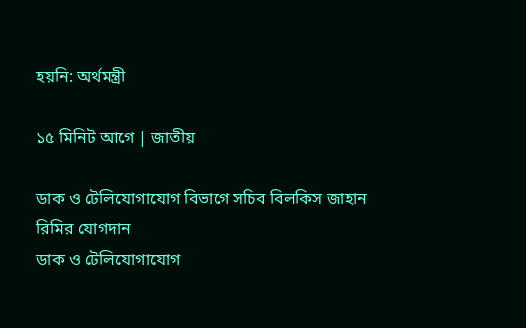হয়নি: অর্থমন্ত্রী

১৫ মিনিট আগে | জাতীয়

ডাক ও টেলিযোগাযোগ বিভাগে সচিব বিলকিস জাহান রিমির যোগদান
ডাক ও টেলিযোগাযোগ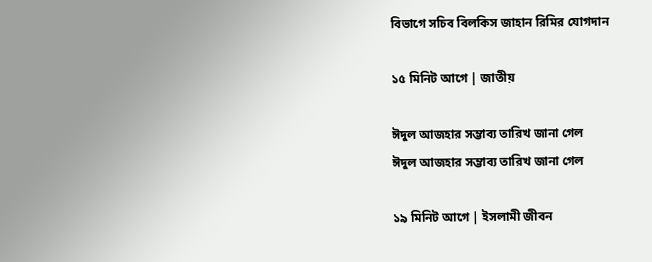বিভাগে সচিব বিলকিস জাহান রিমির যোগদান

১৫ মিনিট আগে | জাতীয়

ঈদুল আজহার সম্ভাব্য তারিখ জানা গেল
ঈদুল আজহার সম্ভাব্য তারিখ জানা গেল

১৯ মিনিট আগে | ইসলামী জীবন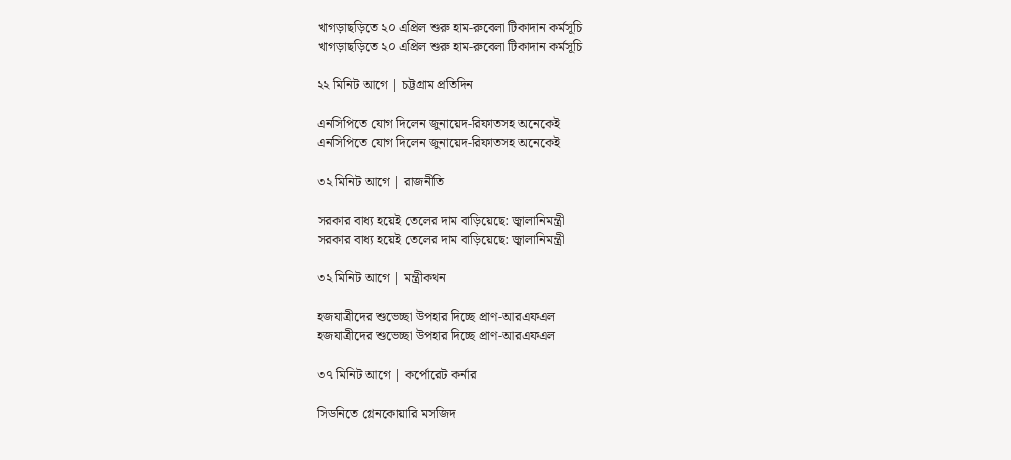খাগড়াছড়িতে ২০ এপ্রিল শুরু হাম-রুবেলা টিকাদান কর্মসূচি
খাগড়াছড়িতে ২০ এপ্রিল শুরু হাম-রুবেলা টিকাদান কর্মসূচি

২২ মিনিট আগে | চট্টগ্রাম প্রতিদিন

এনসিপিতে যোগ দিলেন জুনায়েদ-রিফাতসহ অনেকেই
এনসিপিতে যোগ দিলেন জুনায়েদ-রিফাতসহ অনেকেই

৩২ মিনিট আগে | রাজনীতি

সরকার বাধ্য হয়েই তেলের দাম বাড়িয়েছে: জ্বালানিমন্ত্রী
সরকার বাধ্য হয়েই তেলের দাম বাড়িয়েছে: জ্বালানিমন্ত্রী

৩২ মিনিট আগে | মন্ত্রীকথন

হজযাত্রীদের শুভেচ্ছা উপহার দিচ্ছে প্রাণ-আরএফএল
হজযাত্রীদের শুভেচ্ছা উপহার দিচ্ছে প্রাণ-আরএফএল

৩৭ মিনিট আগে | কর্পোরেট কর্নার

সিডনিতে গ্লেনকোয়ারি মসজিদ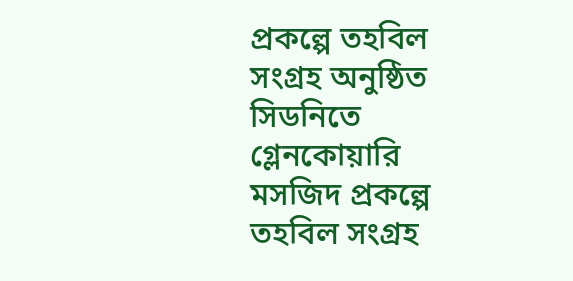প্রকল্পে তহবিল সংগ্রহ অনুষ্ঠিত
সিডনিতে গ্লেনকোয়ারি মসজিদ প্রকল্পে তহবিল সংগ্রহ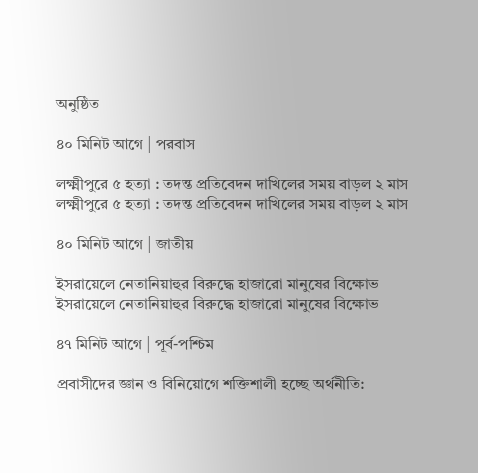অনুষ্ঠিত

৪০ মিনিট আগে | পরবাস

লক্ষ্মীপুরে ৫ হত্যা : তদন্ত প্রতিবেদন দাখিলের সময় বাড়ল ২ মাস
লক্ষ্মীপুরে ৫ হত্যা : তদন্ত প্রতিবেদন দাখিলের সময় বাড়ল ২ মাস

৪০ মিনিট আগে | জাতীয়

ইসরায়েলে নেতানিয়াহুর বিরুদ্ধে হাজারো মানুষের বিক্ষোভ
ইসরায়েলে নেতানিয়াহুর বিরুদ্ধে হাজারো মানুষের বিক্ষোভ

৪৭ মিনিট আগে | পূর্ব-পশ্চিম

প্রবাসীদের জ্ঞান ও বিনিয়োগে শক্তিশালী হচ্ছে অর্থনীতি: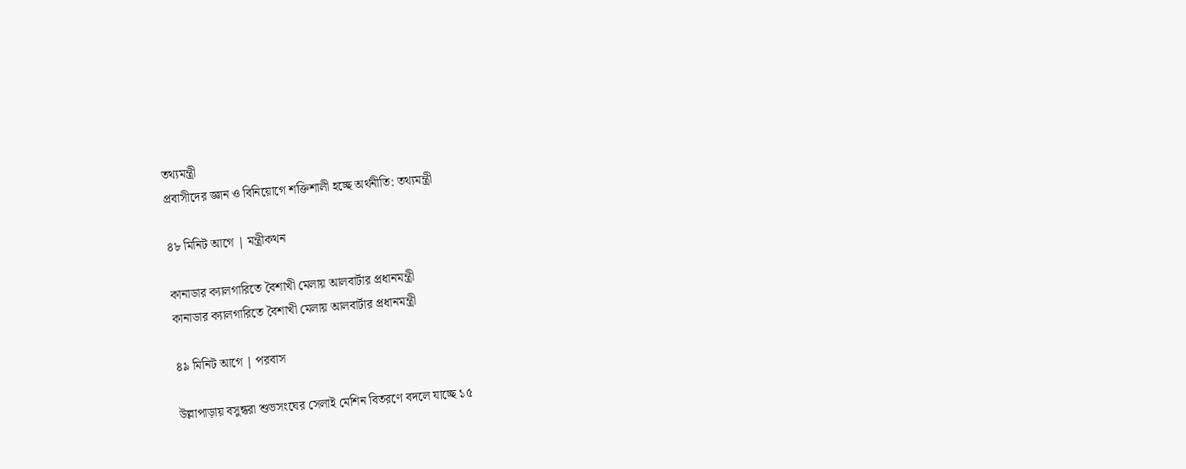তথ্যমন্ত্রী
প্রবাসীদের জ্ঞান ও বিনিয়োগে শক্তিশালী হচ্ছে অর্থনীতি: তথ্যমন্ত্রী

৪৮ মিনিট আগে | মন্ত্রীকথন

কানাডার ক্যালগারিতে বৈশাখী মেলায় আলবার্টার প্রধানমন্ত্রী
কানাডার ক্যালগারিতে বৈশাখী মেলায় আলবার্টার প্রধানমন্ত্রী

৪৯ মিনিট আগে | পরবাস

উল্লাপাড়ায় বসুন্ধরা শুভসংঘের সেলাই মেশিন বিতরণে বদলে যাচ্ছে ১৫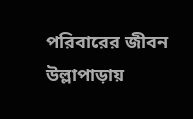পরিবারের জীবন
উল্লাপাড়ায়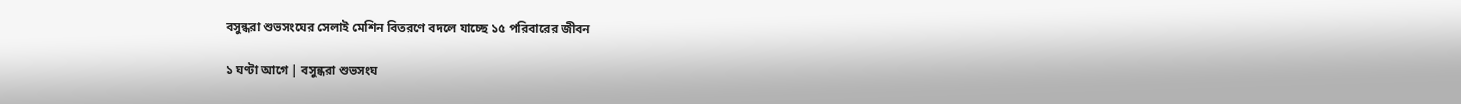বসুন্ধরা শুভসংঘের সেলাই মেশিন বিতরণে বদলে যাচ্ছে ১৫ পরিবারের জীবন

১ ঘণ্টা আগে | বসুন্ধরা শুভসংঘ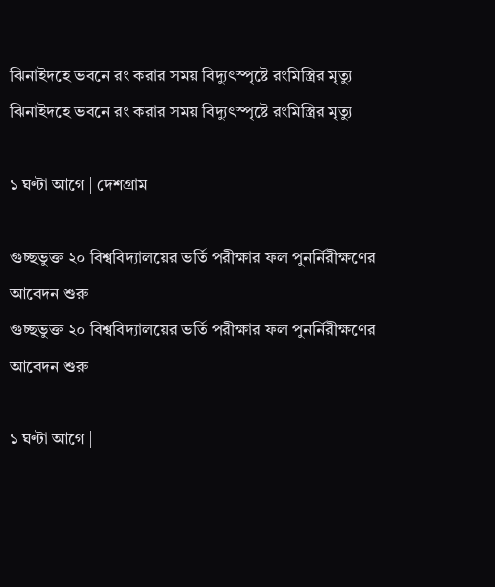ঝিনাইদহে ভবনে রং করার সময় বিদ্যুৎস্পৃষ্টে রংমিস্ত্রির মৃত্যু
ঝিনাইদহে ভবনে রং করার সময় বিদ্যুৎস্পৃষ্টে রংমিস্ত্রির মৃত্যু

১ ঘণ্টা আগে | দেশগ্রাম

গুচ্ছভুক্ত ২০ বিশ্ববিদ্যালয়ের ভর্তি পরীক্ষার ফল পুনর্নিরীক্ষণের আবেদন শুরু
গুচ্ছভুক্ত ২০ বিশ্ববিদ্যালয়ের ভর্তি পরীক্ষার ফল পুনর্নিরীক্ষণের আবেদন শুরু

১ ঘণ্টা আগে |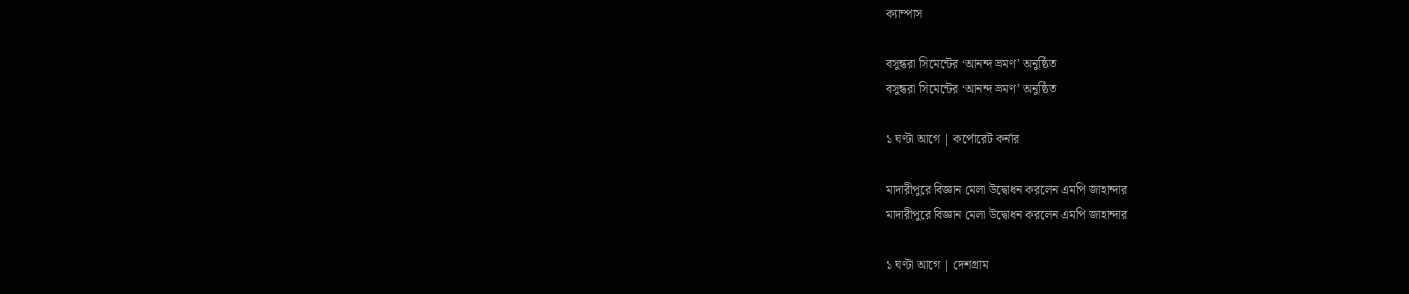ক্যাম্পাস

বসুন্ধরা সিমেন্টের ‘আনন্দ ভ্রমণ’ অনুষ্ঠিত
বসুন্ধরা সিমেন্টের ‘আনন্দ ভ্রমণ’ অনুষ্ঠিত

১ ঘণ্টা আগে | কর্পোরেট কর্নার

মাদারীপুরে বিজ্ঞান মেলা উদ্বোধন করলেন এমপি জাহান্দার
মাদারীপুরে বিজ্ঞান মেলা উদ্বোধন করলেন এমপি জাহান্দার

১ ঘণ্টা আগে | দেশগ্রাম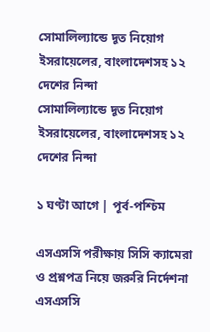সোমালিল্যান্ডে দূত নিয়োগ ইসরায়েলের, বাংলাদেশসহ ১২ দেশের নিন্দা
সোমালিল্যান্ডে দূত নিয়োগ ইসরায়েলের, বাংলাদেশসহ ১২ দেশের নিন্দা

১ ঘণ্টা আগে | পূর্ব-পশ্চিম

এসএসসি পরীক্ষায় সিসি ক্যামেরা ও প্রশ্নপত্র নিয়ে জরুরি নির্দেশনা
এসএসসি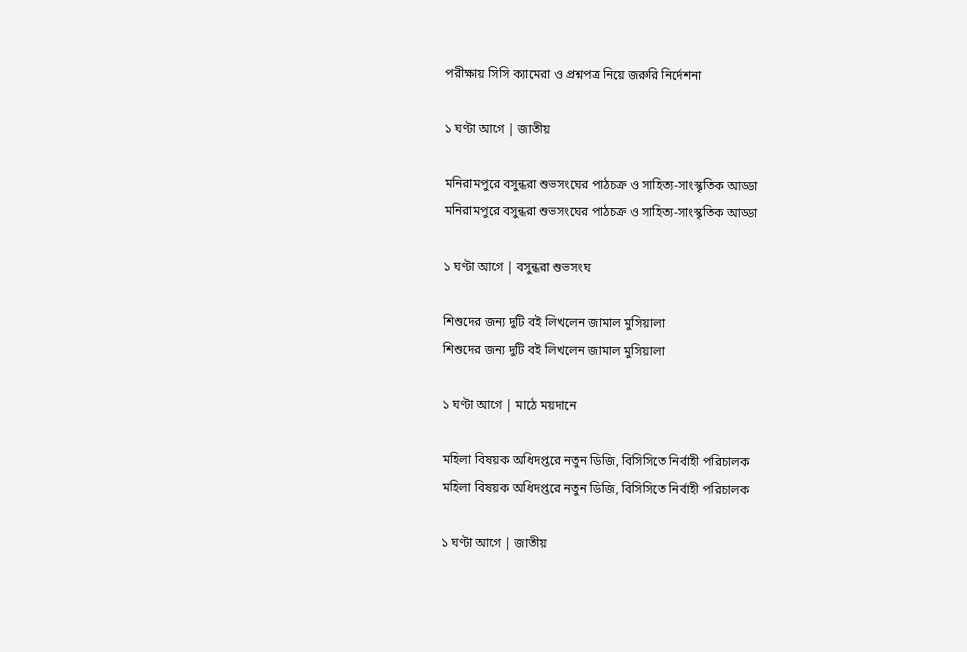পরীক্ষায় সিসি ক্যামেরা ও প্রশ্নপত্র নিয়ে জরুরি নির্দেশনা

১ ঘণ্টা আগে | জাতীয়

মনিরামপুরে বসুন্ধরা শুভসংঘের পাঠচক্র ও সাহিত্য-সাংস্কৃতিক আড্ডা
মনিরামপুরে বসুন্ধরা শুভসংঘের পাঠচক্র ও সাহিত্য-সাংস্কৃতিক আড্ডা

১ ঘণ্টা আগে | বসুন্ধরা শুভসংঘ

শিশুদের জন্য দুটি বই লিখলেন জামাল মুসিয়ালা
শিশুদের জন্য দুটি বই লিখলেন জামাল মুসিয়ালা

১ ঘণ্টা আগে | মাঠে ময়দানে

মহিলা বিষয়ক অধিদপ্তরে নতুন ডিজি, বিসিসিতে নির্বাহী পরিচালক
মহিলা বিষয়ক অধিদপ্তরে নতুন ডিজি, বিসিসিতে নির্বাহী পরিচালক

১ ঘণ্টা আগে | জাতীয়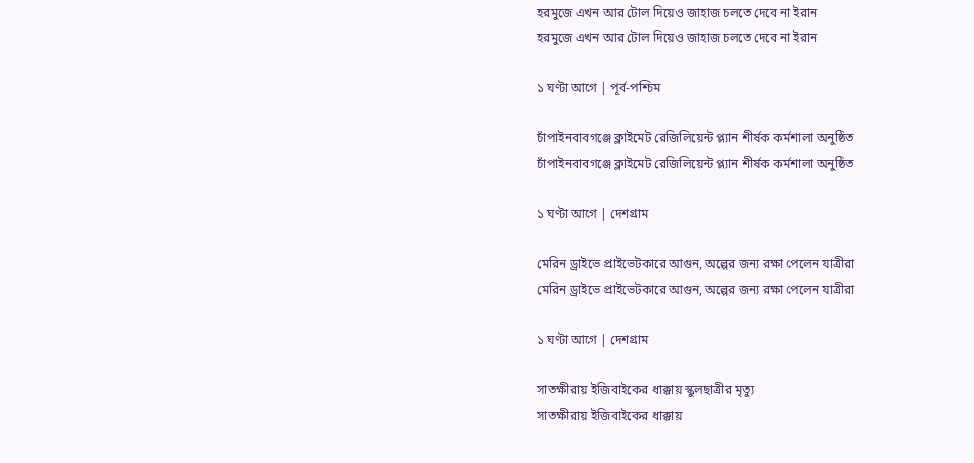হরমুজে এখন আর টোল দিয়েও জাহাজ চলতে দেবে না ইরান
হরমুজে এখন আর টোল দিয়েও জাহাজ চলতে দেবে না ইরান

১ ঘণ্টা আগে | পূর্ব-পশ্চিম

চাঁপাইনবাবগঞ্জে ক্লাইমেট রেজিলিয়েন্ট প্ল্যান শীর্ষক কর্মশালা অনুষ্ঠিত
চাঁপাইনবাবগঞ্জে ক্লাইমেট রেজিলিয়েন্ট প্ল্যান শীর্ষক কর্মশালা অনুষ্ঠিত

১ ঘণ্টা আগে | দেশগ্রাম

মেরিন ড্রাইভে প্রাইভেটকারে আগুন, অল্পের জন্য রক্ষা পেলেন যাত্রীরা
মেরিন ড্রাইভে প্রাইভেটকারে আগুন, অল্পের জন্য রক্ষা পেলেন যাত্রীরা

১ ঘণ্টা আগে | দেশগ্রাম

সাতক্ষীরায় ইজিবাইকের ধাক্কায় স্কুলছাত্রীর মৃত্যু
সাতক্ষীরায় ইজিবাইকের ধাক্কায়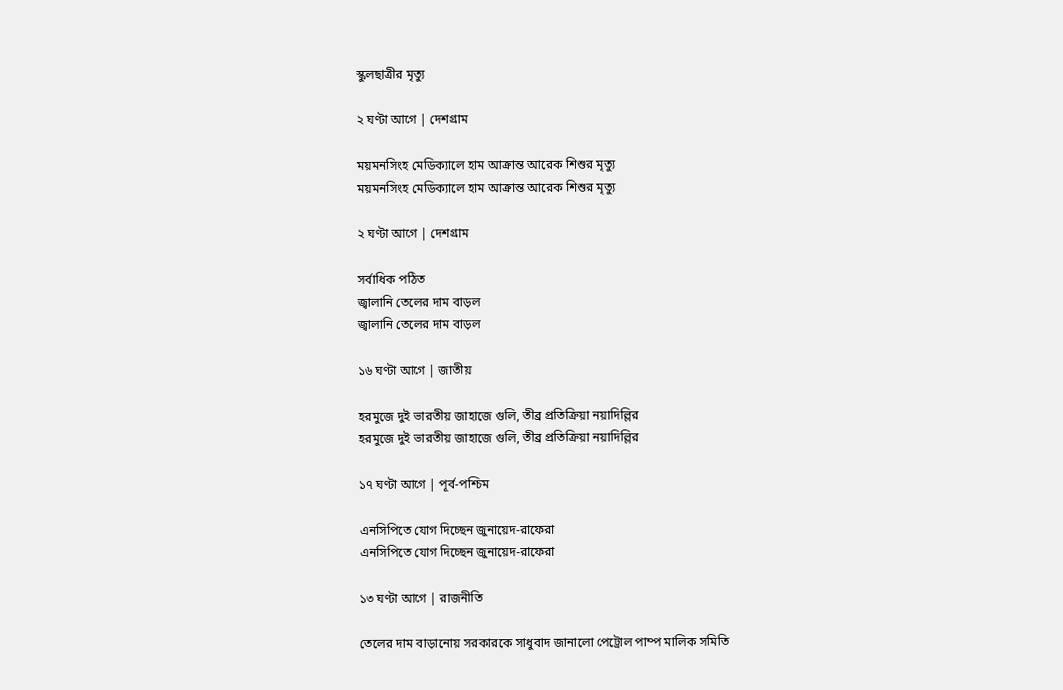স্কুলছাত্রীর মৃত্যু

২ ঘণ্টা আগে | দেশগ্রাম

ময়মনসিংহ মেডিক্যালে হাম আক্রান্ত আরেক শিশুর মৃত্যু
ময়মনসিংহ মেডিক্যালে হাম আক্রান্ত আরেক শিশুর মৃত্যু

২ ঘণ্টা আগে | দেশগ্রাম

সর্বাধিক পঠিত
জ্বালানি তেলের দাম বাড়ল
জ্বালানি তেলের দাম বাড়ল

১৬ ঘণ্টা আগে | জাতীয়

হরমুজে দুই ভারতীয় জাহাজে গুলি, তীব্র প্রতিক্রিয়া নয়াদিল্লির
হরমুজে দুই ভারতীয় জাহাজে গুলি, তীব্র প্রতিক্রিয়া নয়াদিল্লির

১৭ ঘণ্টা আগে | পূর্ব-পশ্চিম

এনসিপিতে যোগ দিচ্ছেন জুনায়েদ-রাফেরা
এনসিপিতে যোগ দিচ্ছেন জুনায়েদ-রাফেরা

১৩ ঘণ্টা আগে | রাজনীতি

তেলের দাম বাড়ানোয় সরকারকে সাধুবাদ জানালো পেট্রোল পাম্প মালিক সমিতি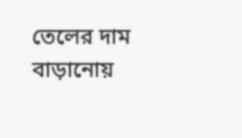তেলের দাম বাড়ানোয়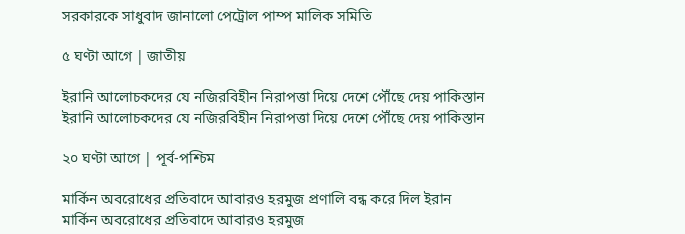সরকারকে সাধুবাদ জানালো পেট্রোল পাম্প মালিক সমিতি

৫ ঘণ্টা আগে | জাতীয়

ইরানি আলোচকদের যে নজিরবিহীন নিরাপত্তা দিয়ে দেশে পৌঁছে দেয় পাকিস্তান
ইরানি আলোচকদের যে নজিরবিহীন নিরাপত্তা দিয়ে দেশে পৌঁছে দেয় পাকিস্তান

২০ ঘণ্টা আগে | পূর্ব-পশ্চিম

মার্কিন অবরোধের প্রতিবাদে আবারও হরমুজ প্রণালি বন্ধ করে দিল ইরান
মার্কিন অবরোধের প্রতিবাদে আবারও হরমুজ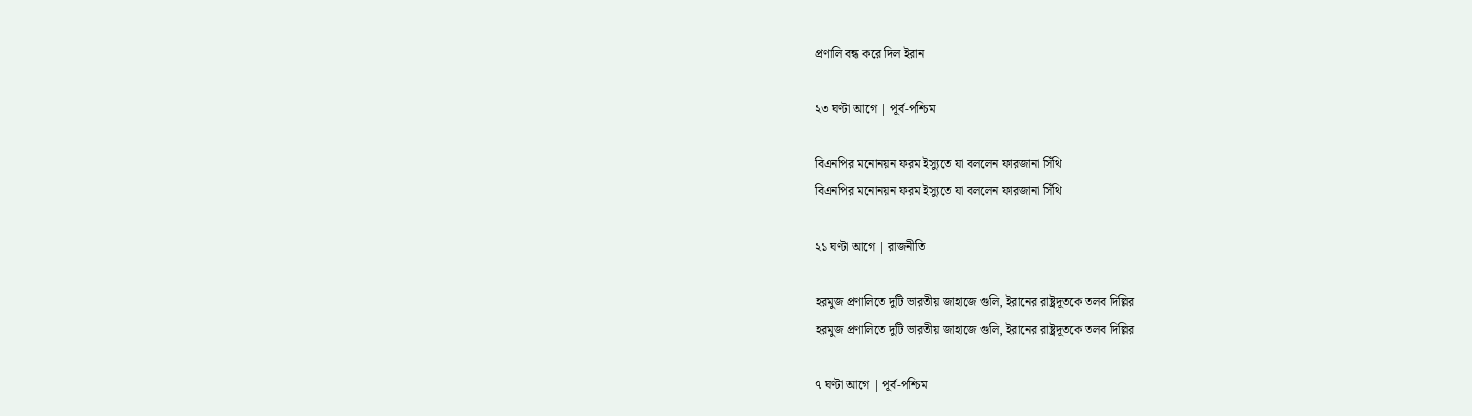প্রণালি বন্ধ করে দিল ইরান

২৩ ঘণ্টা আগে | পূর্ব-পশ্চিম

বিএনপির মনোনয়ন ফরম ইস্যুতে যা বললেন ফারজানা সিঁথি
বিএনপির মনোনয়ন ফরম ইস্যুতে যা বললেন ফারজানা সিঁথি

২১ ঘণ্টা আগে | রাজনীতি

হরমুজ প্রণালিতে দুটি ভারতীয় জাহাজে গুলি, ইরানের রাষ্ট্রদূতকে তলব দিল্লির
হরমুজ প্রণালিতে দুটি ভারতীয় জাহাজে গুলি, ইরানের রাষ্ট্রদূতকে তলব দিল্লির

৭ ঘণ্টা আগে | পূর্ব-পশ্চিম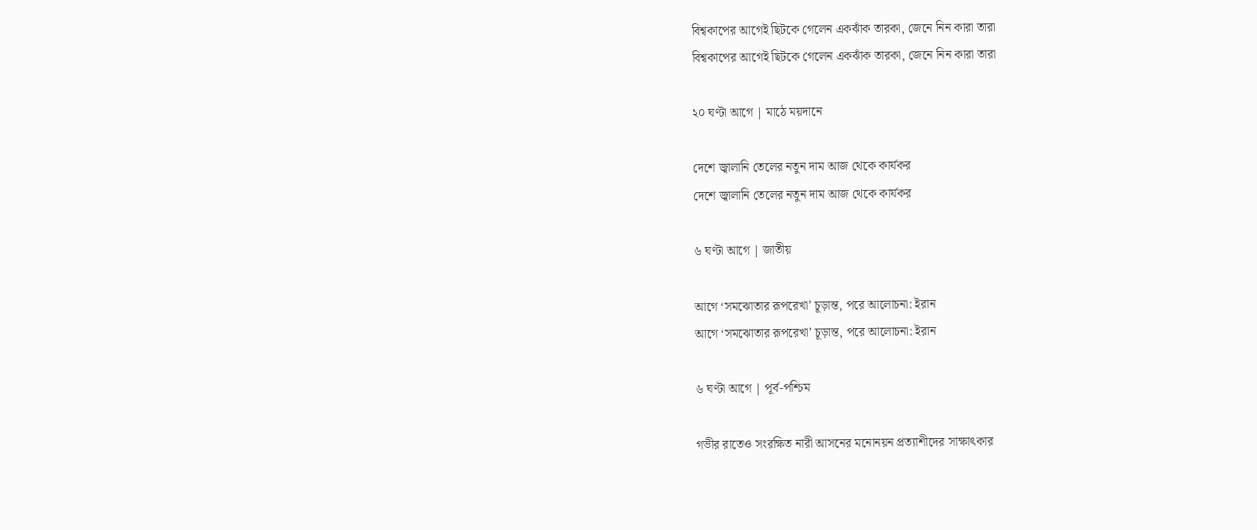বিশ্বকাপের আগেই ছিটকে গেলেন একঝাঁক তারকা, জেনে নিন কারা তারা
বিশ্বকাপের আগেই ছিটকে গেলেন একঝাঁক তারকা, জেনে নিন কারা তারা

২০ ঘণ্টা আগে | মাঠে ময়দানে

দেশে জ্বালানি তেলের নতুন দাম আজ থেকে কার্যকর
দেশে জ্বালানি তেলের নতুন দাম আজ থেকে কার্যকর

৬ ঘণ্টা আগে | জাতীয়

আগে ‘সমঝোতার রূপরেখা’ চূড়ান্ত, পরে আলোচনা: ইরান
আগে ‘সমঝোতার রূপরেখা’ চূড়ান্ত, পরে আলোচনা: ইরান

৬ ঘণ্টা আগে | পূর্ব-পশ্চিম

গভীর রাতেও সংরক্ষিত নারী আসনের মনোনয়ন প্রত্যাশীদের সাক্ষাৎকার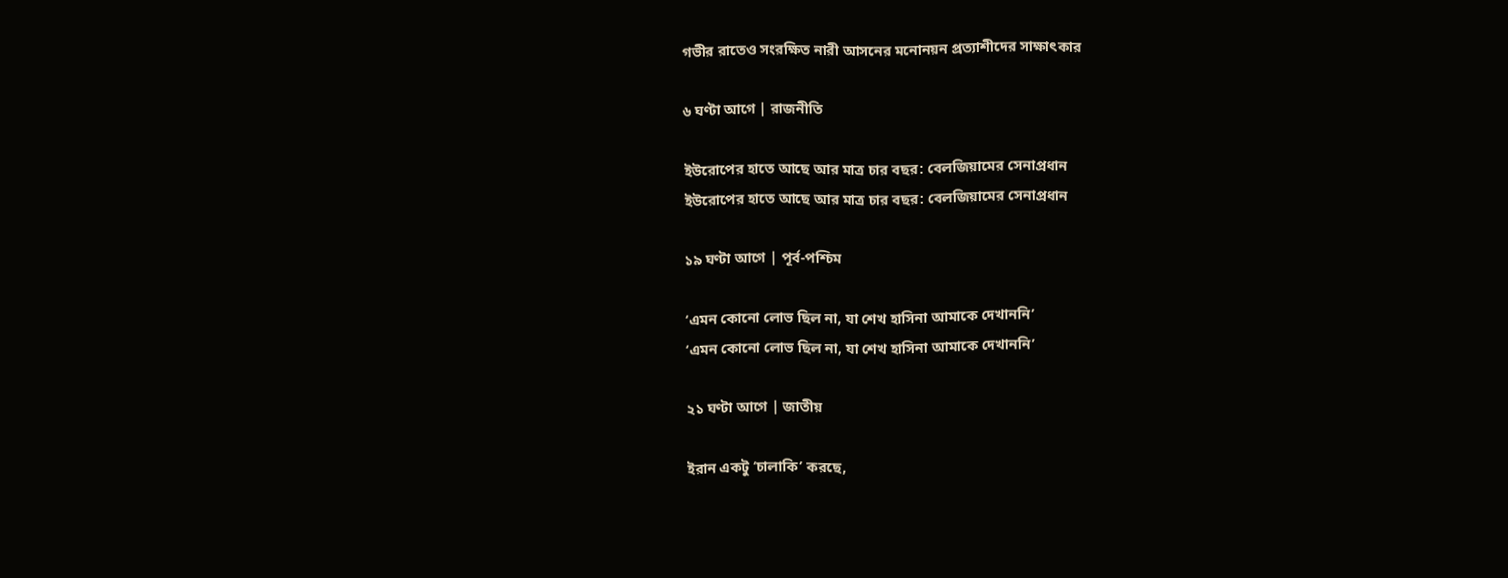গভীর রাতেও সংরক্ষিত নারী আসনের মনোনয়ন প্রত্যাশীদের সাক্ষাৎকার

৬ ঘণ্টা আগে | রাজনীতি

ইউরোপের হাতে আছে আর মাত্র চার বছর: বেলজিয়ামের সেনাপ্রধান
ইউরোপের হাতে আছে আর মাত্র চার বছর: বেলজিয়ামের সেনাপ্রধান

১৯ ঘণ্টা আগে | পূর্ব-পশ্চিম

‘এমন কোনো লোভ ছিল না, যা শেখ হাসিনা আমাকে দেখাননি’
‘এমন কোনো লোভ ছিল না, যা শেখ হাসিনা আমাকে দেখাননি’

২১ ঘণ্টা আগে | জাতীয়

ইরান একটু ‘চালাকি’ করছে,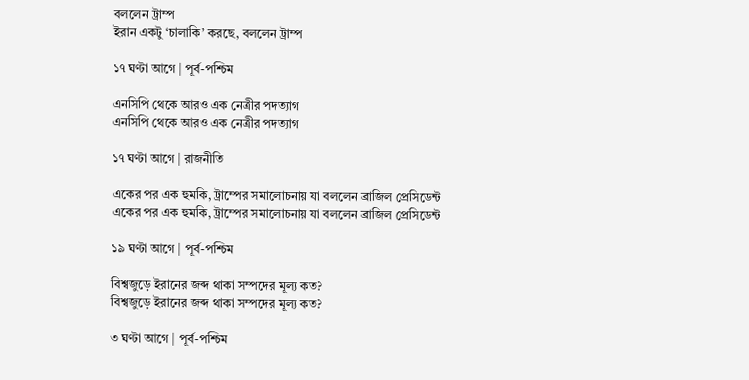বললেন ট্রাম্প
ইরান একটু ‘চালাকি’ করছে, বললেন ট্রাম্প

১৭ ঘণ্টা আগে | পূর্ব-পশ্চিম

এনসিপি থেকে আরও এক নেত্রীর পদত্যাগ
এনসিপি থেকে আরও এক নেত্রীর পদত্যাগ

১৭ ঘণ্টা আগে | রাজনীতি

একের পর এক হুমকি, ট্রাম্পের সমালোচনায় যা বললেন ব্রাজিল প্রেসিডেন্ট
একের পর এক হুমকি, ট্রাম্পের সমালোচনায় যা বললেন ব্রাজিল প্রেসিডেন্ট

১৯ ঘণ্টা আগে | পূর্ব-পশ্চিম

বিশ্বজুড়ে ইরানের জব্দ থাকা সম্পদের মূল্য কত?
বিশ্বজুড়ে ইরানের জব্দ থাকা সম্পদের মূল্য কত?

৩ ঘণ্টা আগে | পূর্ব-পশ্চিম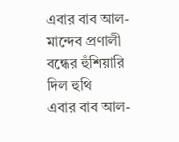এবার বাব আল-মান্দেব প্রণালী বন্ধের হুঁশিয়ারি দিল হুথি
এবার বাব আল-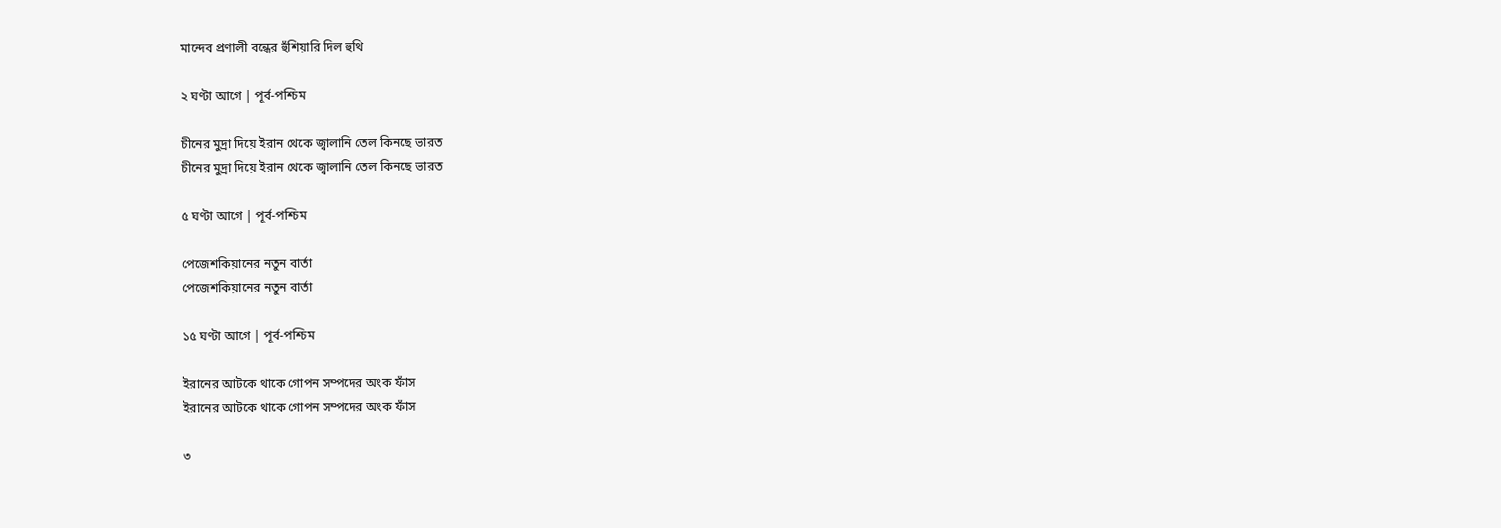মান্দেব প্রণালী বন্ধের হুঁশিয়ারি দিল হুথি

২ ঘণ্টা আগে | পূর্ব-পশ্চিম

চীনের মুদ্রা দিয়ে ইরান থেকে জ্বালানি তেল কিনছে ভারত
চীনের মুদ্রা দিয়ে ইরান থেকে জ্বালানি তেল কিনছে ভারত

৫ ঘণ্টা আগে | পূর্ব-পশ্চিম

পেজেশকিয়ানের নতুন বার্তা
পেজেশকিয়ানের নতুন বার্তা

১৫ ঘণ্টা আগে | পূর্ব-পশ্চিম

ইরানের আটকে থাকে গোপন সম্পদের অংক ফাঁস
ইরানের আটকে থাকে গোপন সম্পদের অংক ফাঁস

৩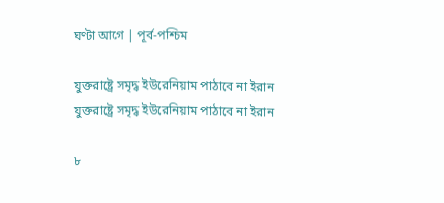ঘণ্টা আগে | পূর্ব-পশ্চিম

যুক্তরাষ্ট্রে সমৃদ্ধ ইউরেনিয়াম পাঠাবে না ইরান
যুক্তরাষ্ট্রে সমৃদ্ধ ইউরেনিয়াম পাঠাবে না ইরান

৮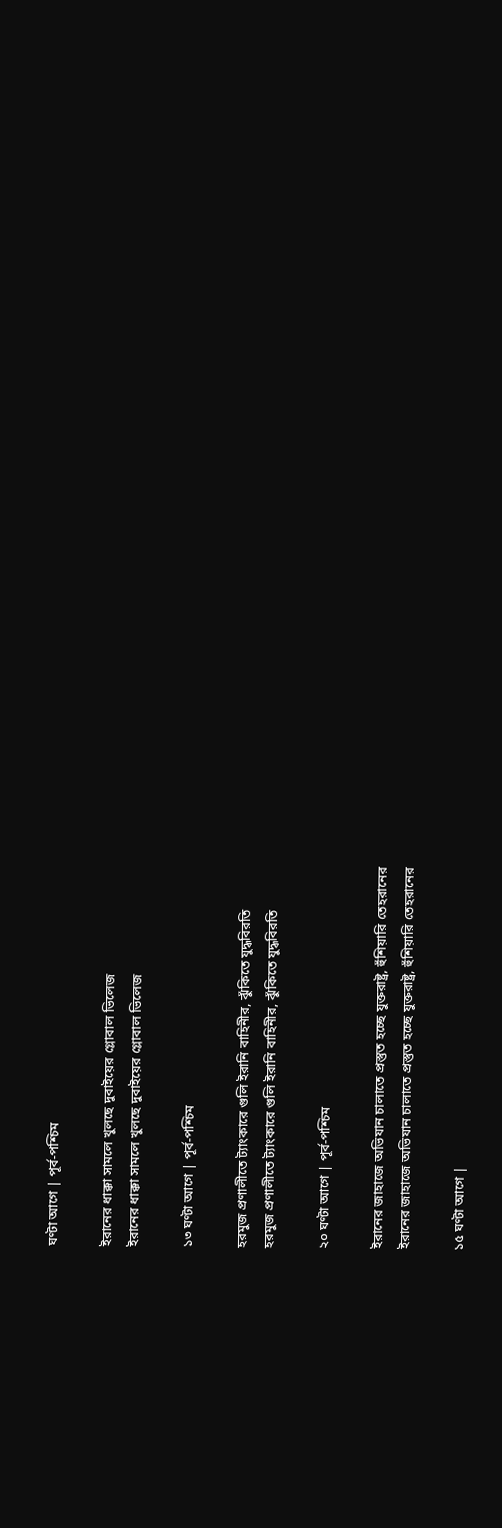ঘণ্টা আগে | পূর্ব-পশ্চিম

ইরানের ধাক্কা সামলে খুলছে দুবাইয়ের গ্লোবাল ভিলেজ
ইরানের ধাক্কা সামলে খুলছে দুবাইয়ের গ্লোবাল ভিলেজ

১৩ ঘণ্টা আগে | পূর্ব-পশ্চিম

হরমুজ প্রণালীতে ট্যাংকারে গুলি ইরানি বাহিনীর, ঝুঁকিতে যুদ্ধবিরতি
হরমুজ প্রণালীতে ট্যাংকারে গুলি ইরানি বাহিনীর, ঝুঁকিতে যুদ্ধবিরতি

২০ ঘণ্টা আগে | পূর্ব-পশ্চিম

ইরানের জাহাজে অভিযান চালাতে প্রস্তুত হচ্ছে যুক্তরাষ্ট্র, হুঁশিয়ারি তেহরানের
ইরানের জাহাজে অভিযান চালাতে প্রস্তুত হচ্ছে যুক্তরাষ্ট্র, হুঁশিয়ারি তেহরানের

১৫ ঘণ্টা আগে |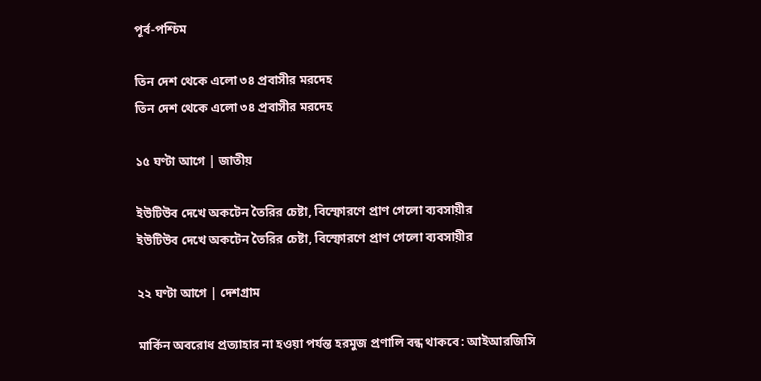পূর্ব-পশ্চিম

তিন দেশ থেকে এলো ৩৪ প্রবাসীর মরদেহ
তিন দেশ থেকে এলো ৩৪ প্রবাসীর মরদেহ

১৫ ঘণ্টা আগে | জাতীয়

ইউটিউব দেখে অকটেন তৈরির চেষ্টা, বিস্ফোরণে প্রাণ গেলো ব্যবসায়ীর
ইউটিউব দেখে অকটেন তৈরির চেষ্টা, বিস্ফোরণে প্রাণ গেলো ব্যবসায়ীর

২২ ঘণ্টা আগে | দেশগ্রাম

মার্কিন অবরোধ প্রত্যাহার না হওয়া পর্যন্ত হরমুজ প্রণালি বন্ধ থাকবে: আইআরজিসি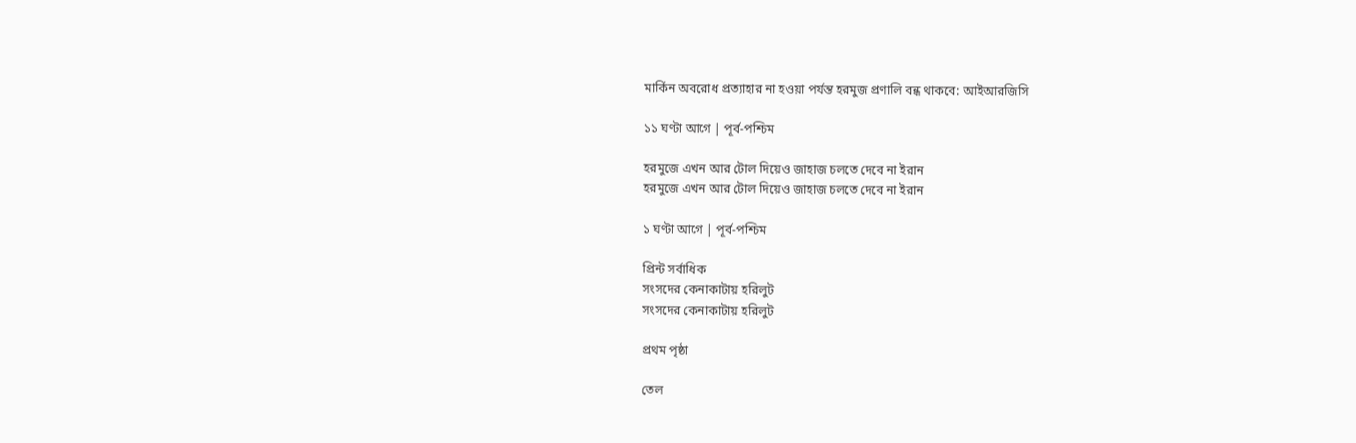মার্কিন অবরোধ প্রত্যাহার না হওয়া পর্যন্ত হরমুজ প্রণালি বন্ধ থাকবে: আইআরজিসি

১১ ঘণ্টা আগে | পূর্ব-পশ্চিম

হরমুজে এখন আর টোল দিয়েও জাহাজ চলতে দেবে না ইরান
হরমুজে এখন আর টোল দিয়েও জাহাজ চলতে দেবে না ইরান

১ ঘণ্টা আগে | পূর্ব-পশ্চিম

প্রিন্ট সর্বাধিক
সংসদের কেনাকাটায় হরিলুট
সংসদের কেনাকাটায় হরিলুট

প্রথম পৃষ্ঠা

তেল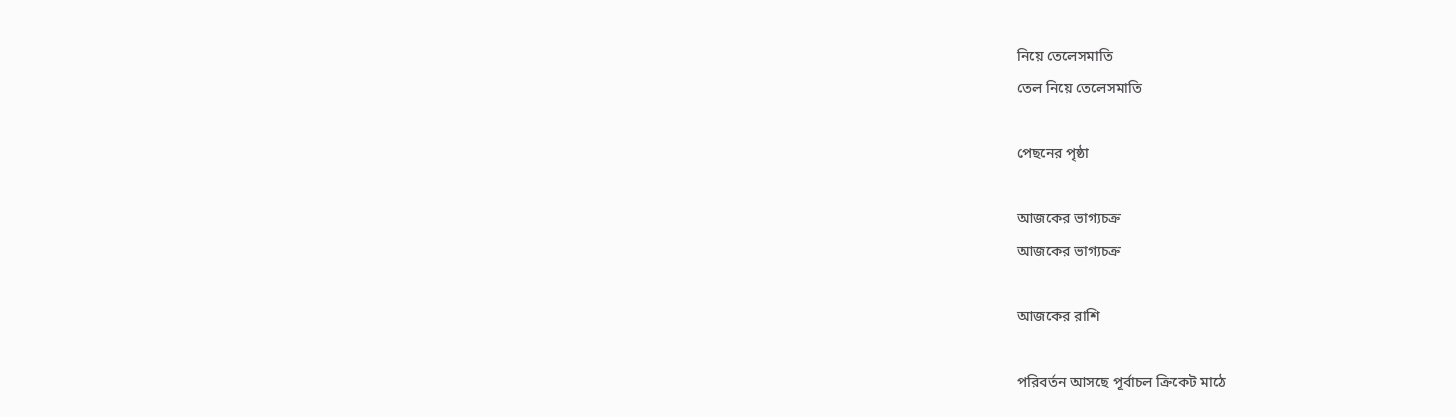নিয়ে তেলেসমাতি
তেল নিয়ে তেলেসমাতি

পেছনের পৃষ্ঠা

আজকের ভাগ্যচক্র
আজকের ভাগ্যচক্র

আজকের রাশি

পরিবর্তন আসছে পূর্বাচল ক্রিকেট মাঠে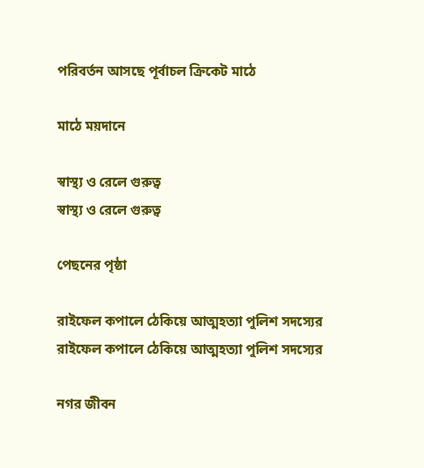পরিবর্তন আসছে পূর্বাচল ক্রিকেট মাঠে

মাঠে ময়দানে

স্বাস্থ্য ও রেলে গুরুত্ব
স্বাস্থ্য ও রেলে গুরুত্ব

পেছনের পৃষ্ঠা

রাইফেল কপালে ঠেকিয়ে আত্মহত্যা পুলিশ সদস্যের
রাইফেল কপালে ঠেকিয়ে আত্মহত্যা পুলিশ সদস্যের

নগর জীবন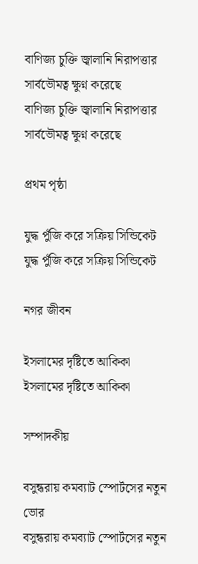বাণিজ্য চুক্তি জ্বালানি নিরাপত্তার সার্বভৌমত্ব ক্ষুণ্ন করেছে
বাণিজ্য চুক্তি জ্বালানি নিরাপত্তার সার্বভৌমত্ব ক্ষুণ্ন করেছে

প্রথম পৃষ্ঠা

যুদ্ধ পুঁজি করে সক্রিয় সিন্ডিকেট
যুদ্ধ পুঁজি করে সক্রিয় সিন্ডিকেট

নগর জীবন

ইসলামের দৃষ্টিতে আকিকা
ইসলামের দৃষ্টিতে আকিকা

সম্পাদকীয়

বসুন্ধরায় কমব্যাট স্পোর্টসের নতুন ভোর
বসুন্ধরায় কমব্যাট স্পোর্টসের নতুন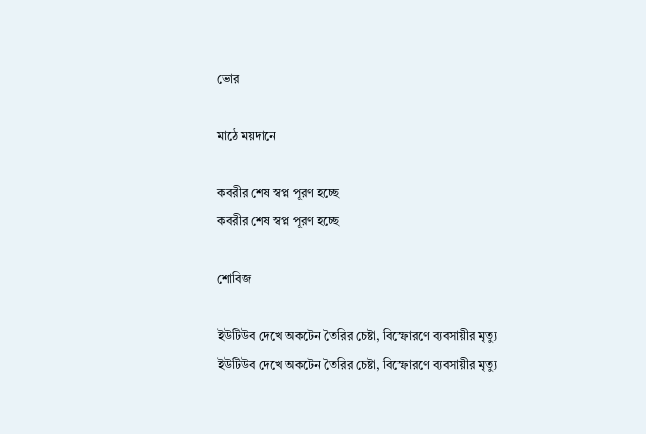ভোর

মাঠে ময়দানে

কবরীর শেষ স্বপ্ন পূরণ হচ্ছে
কবরীর শেষ স্বপ্ন পূরণ হচ্ছে

শোবিজ

ইউটিউব দেখে অকটেন তৈরির চেষ্টা, বিস্ফোরণে ব্যবসায়ীর মৃত্যু
ইউটিউব দেখে অকটেন তৈরির চেষ্টা, বিস্ফোরণে ব্যবসায়ীর মৃত্যু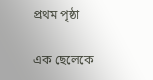প্রথম পৃষ্ঠা

এক ছেলেকে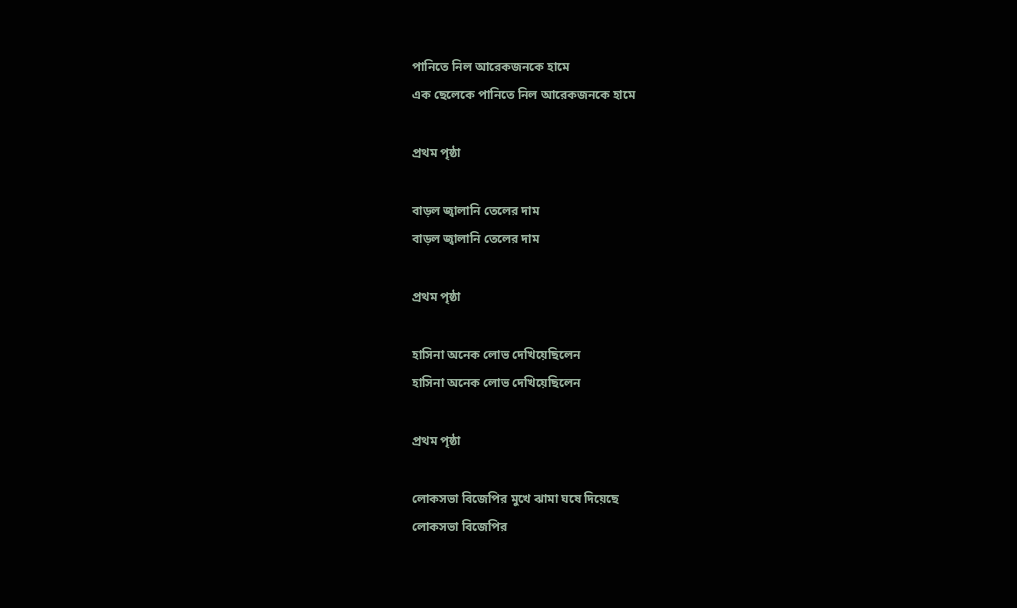পানিতে নিল আরেকজনকে হামে
এক ছেলেকে পানিতে নিল আরেকজনকে হামে

প্রথম পৃষ্ঠা

বাড়ল জ্বালানি তেলের দাম
বাড়ল জ্বালানি তেলের দাম

প্রথম পৃষ্ঠা

হাসিনা অনেক লোভ দেখিয়েছিলেন
হাসিনা অনেক লোভ দেখিয়েছিলেন

প্রথম পৃষ্ঠা

লোকসভা বিজেপির মুখে ঝামা ঘষে দিয়েছে
লোকসভা বিজেপির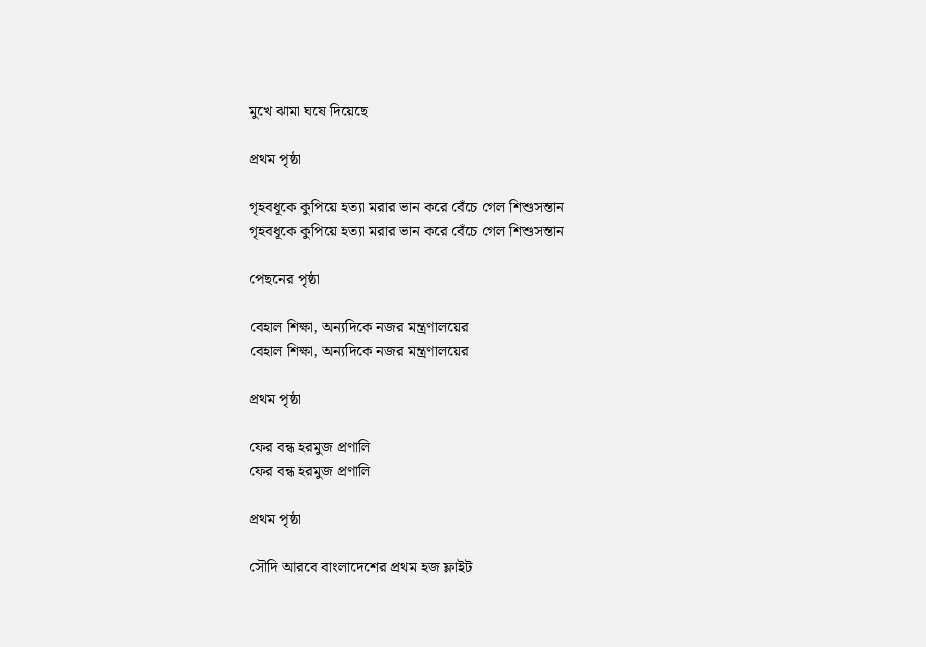মুখে ঝামা ঘষে দিয়েছে

প্রথম পৃষ্ঠা

গৃহবধূকে কুপিয়ে হত্যা মরার ভান করে বেঁচে গেল শিশুসন্তান
গৃহবধূকে কুপিয়ে হত্যা মরার ভান করে বেঁচে গেল শিশুসন্তান

পেছনের পৃষ্ঠা

বেহাল শিক্ষা, অন্যদিকে নজর মন্ত্রণালয়ের
বেহাল শিক্ষা, অন্যদিকে নজর মন্ত্রণালয়ের

প্রথম পৃষ্ঠা

ফের বন্ধ হরমুজ প্রণালি
ফের বন্ধ হরমুজ প্রণালি

প্রথম পৃষ্ঠা

সৌদি আরবে বাংলাদেশের প্রথম হজ ফ্লাইট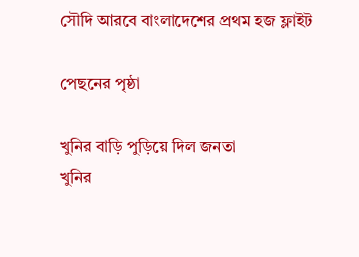সৌদি আরবে বাংলাদেশের প্রথম হজ ফ্লাইট

পেছনের পৃষ্ঠা

খুনির বাড়ি পুড়িয়ে দিল জনতা
খুনির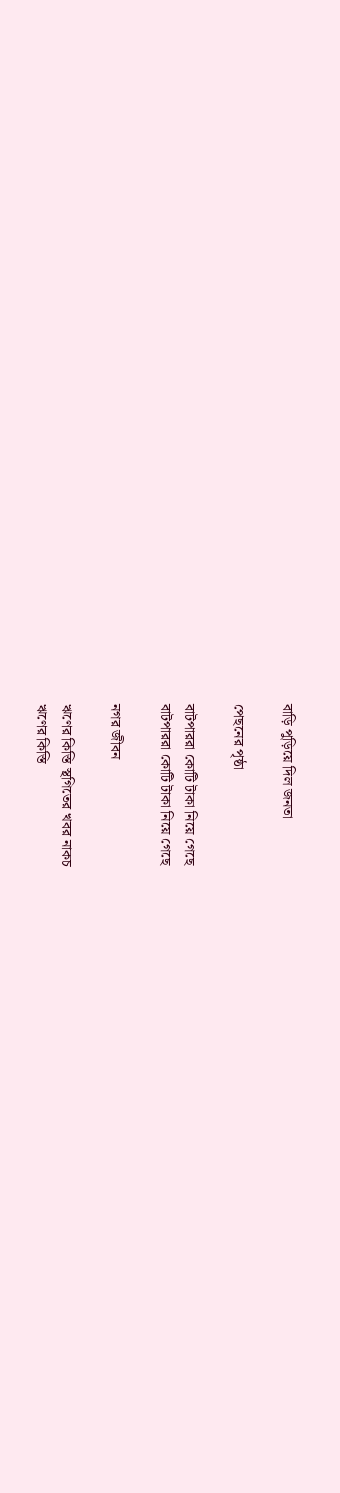বাড়ি পুড়িয়ে দিল জনতা

পেছনের পৃষ্ঠা

বাটপাররা কোটি টাকা নিয়ে গেছে
বাটপাররা কোটি টাকা নিয়ে গেছে

নগর জীবন

ঋণের কিস্তি স্থগিতের খবর নাকচ
ঋণের কিস্তি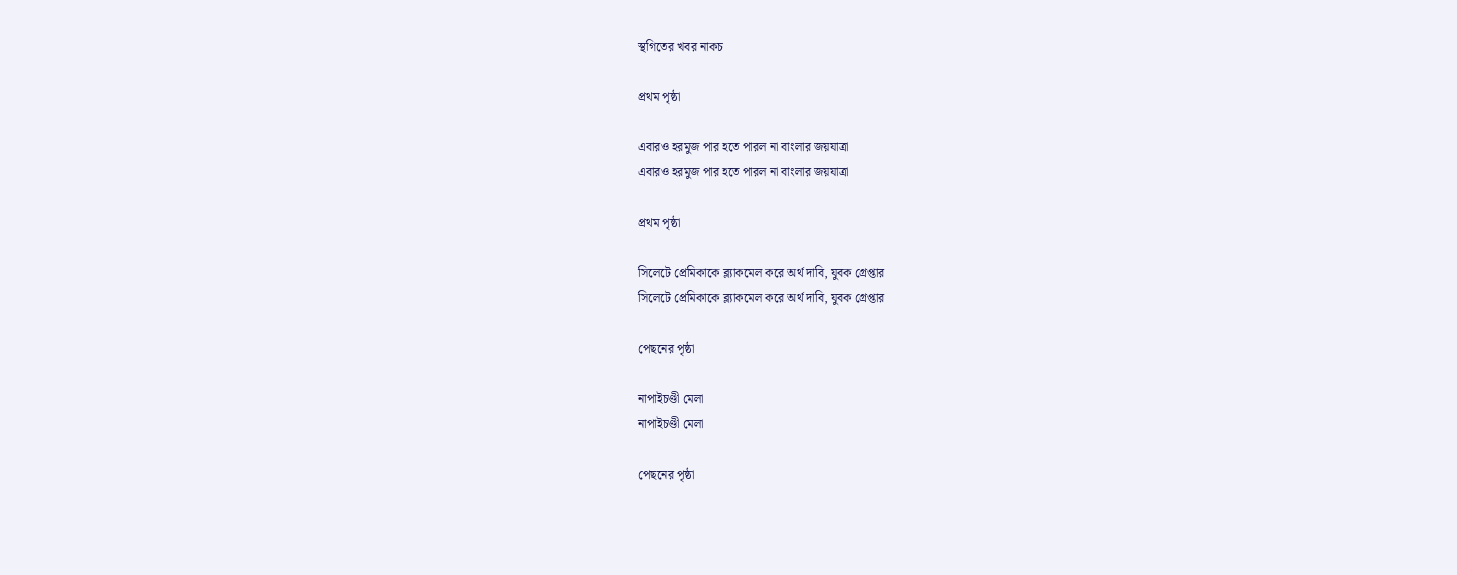স্থগিতের খবর নাকচ

প্রথম পৃষ্ঠা

এবারও হরমুজ পার হতে পারল না বাংলার জয়যাত্রা
এবারও হরমুজ পার হতে পারল না বাংলার জয়যাত্রা

প্রথম পৃষ্ঠা

সিলেটে প্রেমিকাকে ব্ল্যাকমেল করে অর্থ দাবি, যুবক গ্রেপ্তার
সিলেটে প্রেমিকাকে ব্ল্যাকমেল করে অর্থ দাবি, যুবক গ্রেপ্তার

পেছনের পৃষ্ঠা

নাপাইচণ্ডী মেলা
নাপাইচণ্ডী মেলা

পেছনের পৃষ্ঠা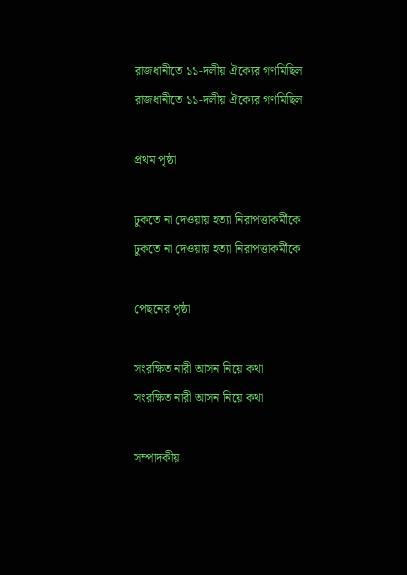রাজধানীতে ১১-দলীয় ঐক্যের গণমিছিল
রাজধানীতে ১১-দলীয় ঐক্যের গণমিছিল

প্রথম পৃষ্ঠা

ঢুকতে না দেওয়ায় হত্যা নিরাপত্তাকর্মীকে
ঢুকতে না দেওয়ায় হত্যা নিরাপত্তাকর্মীকে

পেছনের পৃষ্ঠা

সংরক্ষিত নারী আসন নিয়ে কথা
সংরক্ষিত নারী আসন নিয়ে কথা

সম্পাদকীয়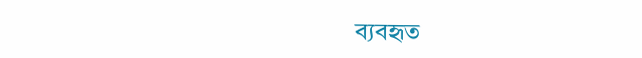ব্যবহৃত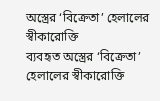অস্ত্রের ‘বিক্রেতা’ হেলালের স্বীকারোক্তি
ব্যবহৃত অস্ত্রের ‘বিক্রেতা’ হেলালের স্বীকারোক্তি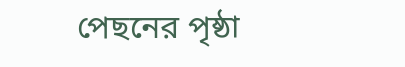পেছনের পৃষ্ঠা